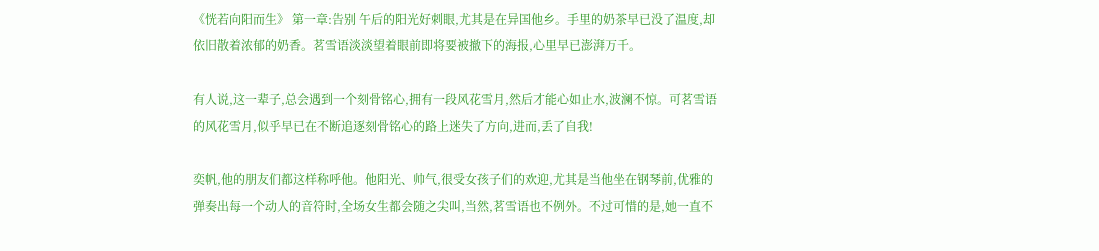《恍若向阳而生》 第一章:告别 午后的阳光好刺眼,尤其是在异国他乡。手里的奶茶早已没了温度,却依旧散着浓郁的奶香。茗雪语淡淡望着眼前即将要被撤下的海报,心里早已澎湃万千。

有人说,这一辈子,总会遇到一个刻骨铭心,拥有一段风花雪月,然后才能心如止水,波澜不惊。可茗雪语的风花雪月,似乎早已在不断追逐刻骨铭心的路上迷失了方向,进而,丢了自我!

奕帆,他的朋友们都这样称呼他。他阳光、帅气,很受女孩子们的欢迎,尤其是当他坐在钢琴前,优雅的弹奏出每一个动人的音符时,全场女生都会随之尖叫,当然,茗雪语也不例外。不过可惜的是,她一直不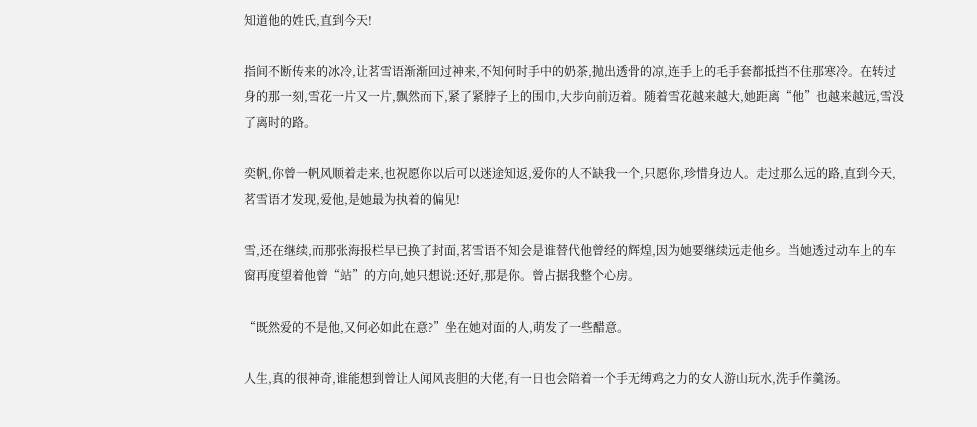知道他的姓氏,直到今天!

指间不断传来的冰冷,让茗雪语渐渐回过神来,不知何时手中的奶茶,抛出透骨的凉,连手上的毛手套都抵挡不住那寒冷。在转过身的那一刻,雪花一片又一片,飘然而下,紧了紧脖子上的围巾,大步向前迈着。随着雪花越来越大,她距离“他”也越来越远,雪没了离时的路。

奕帆,你曾一帆风顺着走来,也祝愿你以后可以迷途知返,爱你的人不缺我一个,只愿你,珍惜身边人。走过那么远的路,直到今天,茗雪语才发现,爱他,是她最为执着的偏见!

雪,还在继续,而那张海报栏早已换了封面,茗雪语不知会是谁替代他曾经的辉煌,因为她要继续远走他乡。当她透过动车上的车窗再度望着他曾“站”的方向,她只想说:还好,那是你。曾占据我整个心房。

“既然爱的不是他,又何必如此在意?”坐在她对面的人,萌发了一些醋意。

人生,真的很神奇,谁能想到曾让人闻风丧胆的大佬,有一日也会陪着一个手无缚鸡之力的女人游山玩水,洗手作羹汤。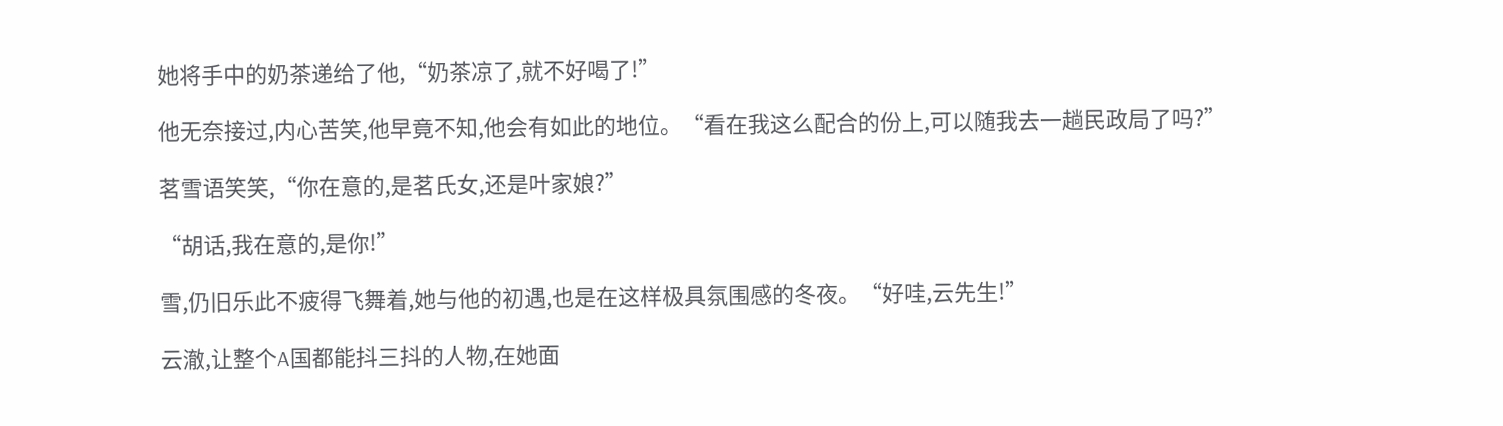她将手中的奶茶递给了他,“奶茶凉了,就不好喝了!”

他无奈接过,内心苦笑,他早竟不知,他会有如此的地位。“看在我这么配合的份上,可以随我去一趟民政局了吗?”

茗雪语笑笑,“你在意的,是茗氏女,还是叶家娘?”

“胡话,我在意的,是你!”

雪,仍旧乐此不疲得飞舞着,她与他的初遇,也是在这样极具氛围感的冬夜。“好哇,云先生!”

云澈,让整个A国都能抖三抖的人物,在她面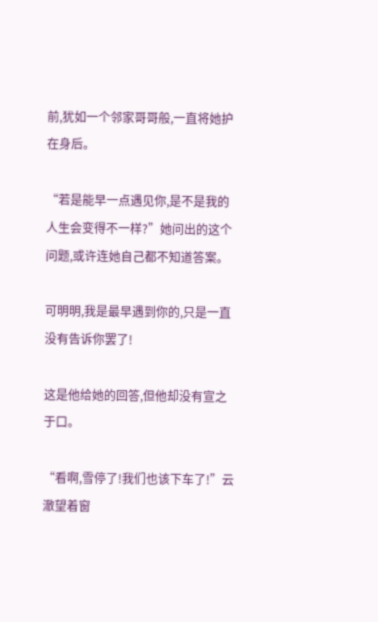前,犹如一个邻家哥哥般,一直将她护在身后。

“若是能早一点遇见你,是不是我的人生会变得不一样?”她问出的这个问题,或许连她自己都不知道答案。

可明明,我是最早遇到你的,只是一直没有告诉你罢了!

这是他给她的回答,但他却没有宣之于口。

“看啊,雪停了!我们也该下车了!”云澈望着窗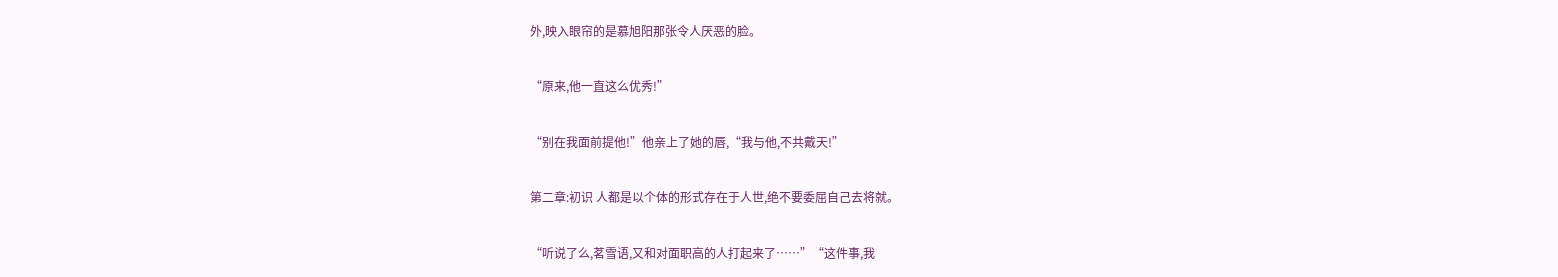外,映入眼帘的是慕旭阳那张令人厌恶的脸。

“原来,他一直这么优秀!”

“别在我面前提他!”他亲上了她的唇,“我与他,不共戴天!”

第二章:初识 人都是以个体的形式存在于人世,绝不要委屈自己去将就。

“听说了么,茗雪语,又和对面职高的人打起来了……”“这件事,我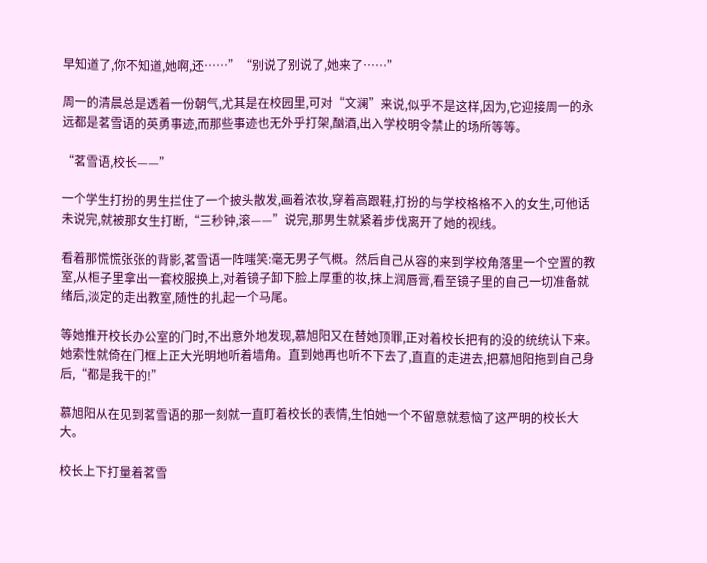早知道了,你不知道,她啊,还……”“别说了别说了,她来了……”

周一的清晨总是透着一份朝气,尤其是在校园里,可对“文澜”来说,似乎不是这样,因为,它迎接周一的永远都是茗雪语的英勇事迹,而那些事迹也无外乎打架,酗酒,出入学校明令禁止的场所等等。

“茗雪语,校长——”

一个学生打扮的男生拦住了一个披头散发,画着浓妆,穿着高跟鞋,打扮的与学校格格不入的女生,可他话未说完,就被那女生打断,“三秒钟,滚——”说完,那男生就紧着步伐离开了她的视线。

看着那慌慌张张的背影,茗雪语一阵嗤笑:毫无男子气概。然后自己从容的来到学校角落里一个空置的教室,从柜子里拿出一套校服换上,对着镜子卸下脸上厚重的妆,抹上润唇膏,看至镜子里的自己一切准备就绪后,淡定的走出教室,随性的扎起一个马尾。

等她推开校长办公室的门时,不出意外地发现,慕旭阳又在替她顶罪,正对着校长把有的没的统统认下来。她索性就倚在门框上正大光明地听着墙角。直到她再也听不下去了,直直的走进去,把慕旭阳拖到自己身后,“都是我干的!”

慕旭阳从在见到茗雪语的那一刻就一直盯着校长的表情,生怕她一个不留意就惹恼了这严明的校长大大。

校长上下打量着茗雪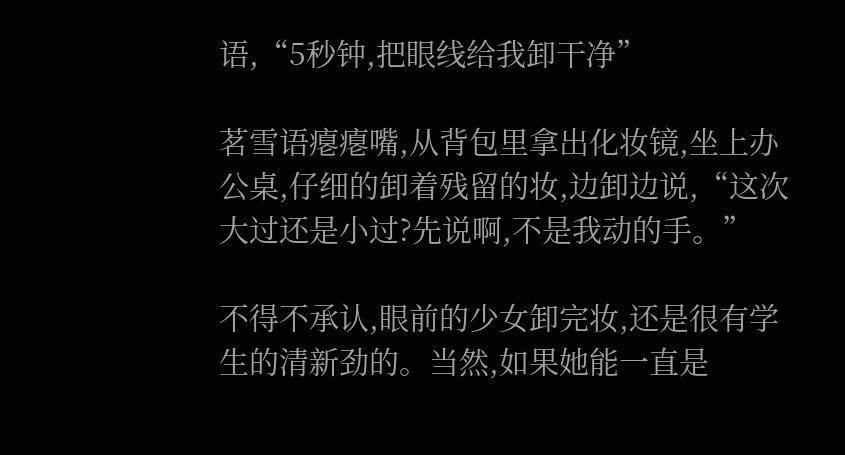语,“5秒钟,把眼线给我卸干净”

茗雪语瘪瘪嘴,从背包里拿出化妆镜,坐上办公桌,仔细的卸着残留的妆,边卸边说,“这次大过还是小过?先说啊,不是我动的手。”

不得不承认,眼前的少女卸完妆,还是很有学生的清新劲的。当然,如果她能一直是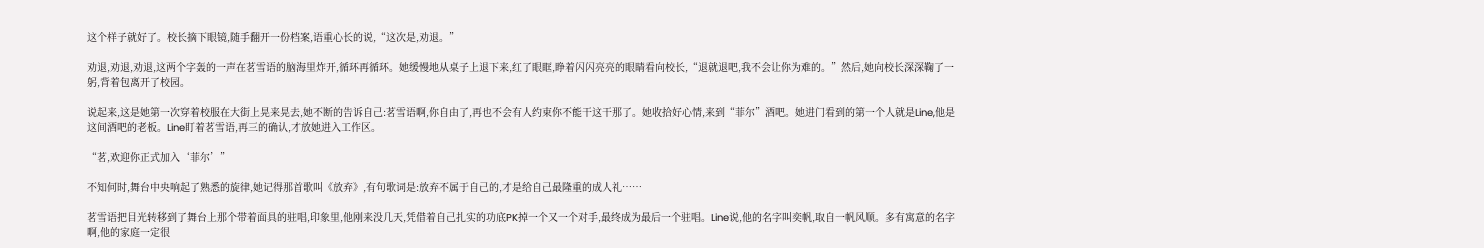这个样子就好了。校长摘下眼镜,随手翻开一份档案,语重心长的说,“这次是,劝退。”

劝退,劝退,劝退,这两个字轰的一声在茗雪语的脑海里炸开,循环再循环。她缓慢地从桌子上退下来,红了眼眶,睁着闪闪亮亮的眼睛看向校长,“退就退吧,我不会让你为难的。”然后,她向校长深深鞠了一躬,背着包离开了校园。

说起来,这是她第一次穿着校服在大街上晃来晃去,她不断的告诉自己:茗雪语啊,你自由了,再也不会有人约束你不能干这干那了。她收拾好心情,来到“菲尔”酒吧。她进门看到的第一个人就是Line,他是这间酒吧的老板。Line盯着茗雪语,再三的确认,才放她进入工作区。

“茗,欢迎你正式加入‘菲尔’”

不知何时,舞台中央响起了熟悉的旋律,她记得那首歌叫《放弃》,有句歌词是:放弃不属于自己的,才是给自己最隆重的成人礼……

茗雪语把目光转移到了舞台上那个带着面具的驻唱,印象里,他刚来没几天,凭借着自己扎实的功底PK掉一个又一个对手,最终成为最后一个驻唱。Line说,他的名字叫奕帆,取自一帆风顺。多有寓意的名字啊,他的家庭一定很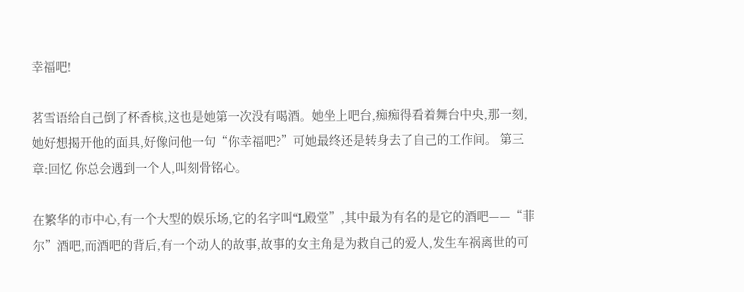幸福吧!

茗雪语给自己倒了杯香槟,这也是她第一次没有喝酒。她坐上吧台,痴痴得看着舞台中央,那一刻,她好想揭开他的面具,好像问他一句“你幸福吧?”可她最终还是转身去了自己的工作间。 第三章:回忆 你总会遇到一个人,叫刻骨铭心。

在繁华的市中心,有一个大型的娱乐场,它的名字叫“L殿堂”,其中最为有名的是它的酒吧——“菲尔”酒吧,而酒吧的背后,有一个动人的故事,故事的女主角是为救自己的爱人,发生车祸离世的可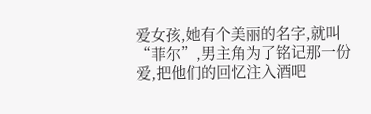爱女孩,她有个美丽的名字,就叫“菲尔”,男主角为了铭记那一份爱,把他们的回忆注入酒吧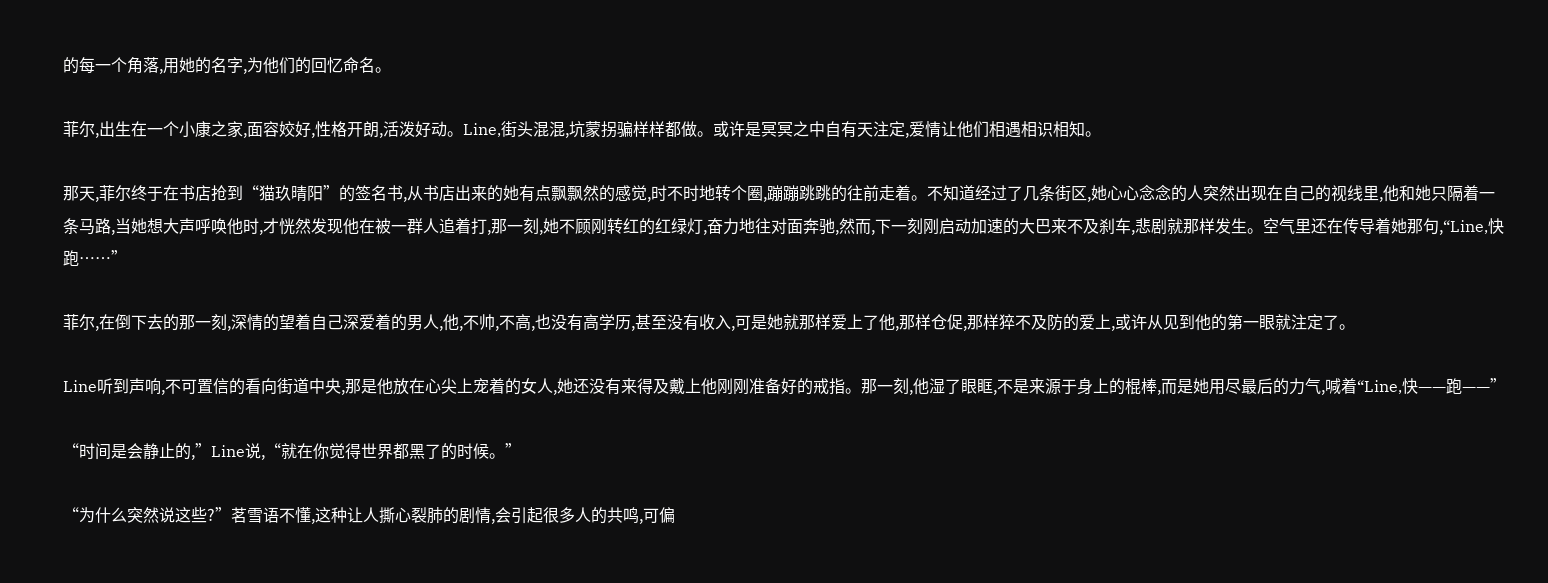的每一个角落,用她的名字,为他们的回忆命名。

菲尔,出生在一个小康之家,面容姣好,性格开朗,活泼好动。Line,街头混混,坑蒙拐骗样样都做。或许是冥冥之中自有天注定,爱情让他们相遇相识相知。

那天,菲尔终于在书店抢到“猫玖晴阳”的签名书,从书店出来的她有点飘飘然的感觉,时不时地转个圈,蹦蹦跳跳的往前走着。不知道经过了几条街区,她心心念念的人突然出现在自己的视线里,他和她只隔着一条马路,当她想大声呼唤他时,才恍然发现他在被一群人追着打,那一刻,她不顾刚转红的红绿灯,奋力地往对面奔驰,然而,下一刻刚启动加速的大巴来不及刹车,悲剧就那样发生。空气里还在传导着她那句,“Line,快跑……”

菲尔,在倒下去的那一刻,深情的望着自己深爱着的男人,他,不帅,不高,也没有高学历,甚至没有收入,可是她就那样爱上了他,那样仓促,那样猝不及防的爱上,或许从见到他的第一眼就注定了。

Line听到声响,不可置信的看向街道中央,那是他放在心尖上宠着的女人,她还没有来得及戴上他刚刚准备好的戒指。那一刻,他湿了眼眶,不是来源于身上的棍棒,而是她用尽最后的力气,喊着“Line,快——跑——”

“时间是会静止的,”Line说,“就在你觉得世界都黑了的时候。”

“为什么突然说这些?”茗雪语不懂,这种让人撕心裂肺的剧情,会引起很多人的共鸣,可偏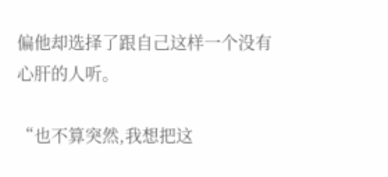偏他却选择了跟自己这样一个没有心肝的人听。

“也不算突然,我想把这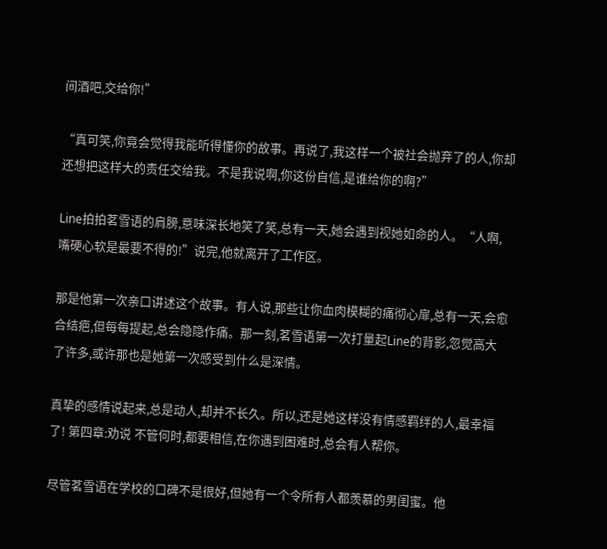间酒吧,交给你!”

“真可笑,你竟会觉得我能听得懂你的故事。再说了,我这样一个被社会抛弃了的人,你却还想把这样大的责任交给我。不是我说啊,你这份自信,是谁给你的啊?”

Line拍拍茗雪语的肩膀,意味深长地笑了笑,总有一天,她会遇到视她如命的人。“人啊,嘴硬心软是最要不得的!”说完,他就离开了工作区。

那是他第一次亲口讲述这个故事。有人说,那些让你血肉模糊的痛彻心扉,总有一天,会愈合结疤,但每每提起,总会隐隐作痛。那一刻,茗雪语第一次打量起Line的背影,忽觉高大了许多,或许那也是她第一次感受到什么是深情。

真挚的感情说起来,总是动人,却并不长久。所以,还是她这样没有情感羁绊的人,最幸福了! 第四章:劝说 不管何时,都要相信,在你遇到困难时,总会有人帮你。

尽管茗雪语在学校的口碑不是很好,但她有一个令所有人都羡慕的男闺蜜。他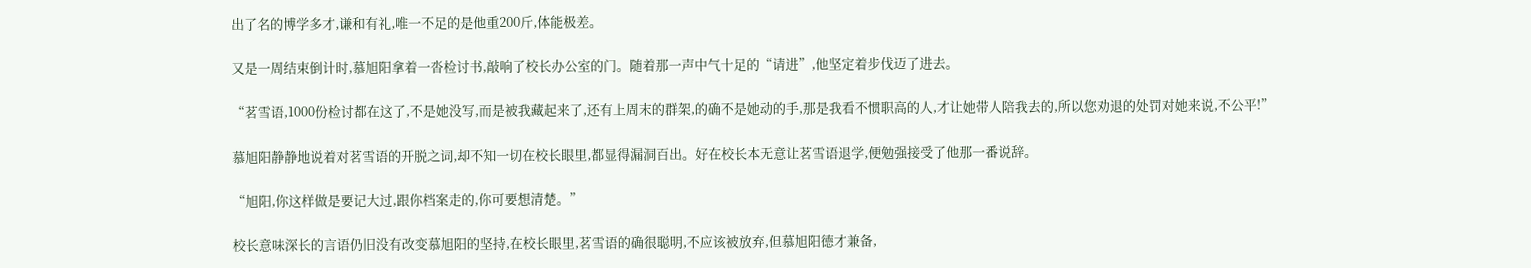出了名的博学多才,谦和有礼,唯一不足的是他重200斤,体能极差。

又是一周结束倒计时,慕旭阳拿着一沓检讨书,敲响了校长办公室的门。随着那一声中气十足的“请进”,他坚定着步伐迈了进去。

“茗雪语,1000份检讨都在这了,不是她没写,而是被我藏起来了,还有上周末的群架,的确不是她动的手,那是我看不惯职高的人,才让她带人陪我去的,所以您劝退的处罚对她来说,不公平!”

慕旭阳静静地说着对茗雪语的开脱之词,却不知一切在校长眼里,都显得漏洞百出。好在校长本无意让茗雪语退学,便勉强接受了他那一番说辞。

“旭阳,你这样做是要记大过,跟你档案走的,你可要想清楚。”

校长意味深长的言语仍旧没有改变慕旭阳的坚持,在校长眼里,茗雪语的确很聪明,不应该被放弃,但慕旭阳德才兼备,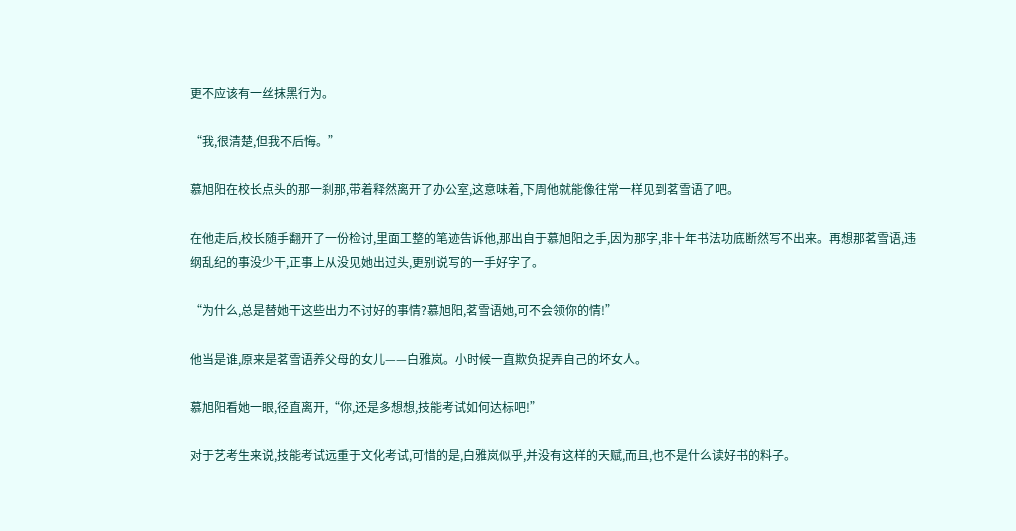更不应该有一丝抹黑行为。

“我,很清楚,但我不后悔。”

慕旭阳在校长点头的那一刹那,带着释然离开了办公室,这意味着,下周他就能像往常一样见到茗雪语了吧。

在他走后,校长随手翻开了一份检讨,里面工整的笔迹告诉他,那出自于慕旭阳之手,因为那字,非十年书法功底断然写不出来。再想那茗雪语,违纲乱纪的事没少干,正事上从没见她出过头,更别说写的一手好字了。

“为什么,总是替她干这些出力不讨好的事情?慕旭阳,茗雪语她,可不会领你的情!”

他当是谁,原来是茗雪语养父母的女儿——白雅岚。小时候一直欺负捉弄自己的坏女人。

慕旭阳看她一眼,径直离开,“你,还是多想想,技能考试如何达标吧!”

对于艺考生来说,技能考试远重于文化考试,可惜的是,白雅岚似乎,并没有这样的天赋,而且,也不是什么读好书的料子。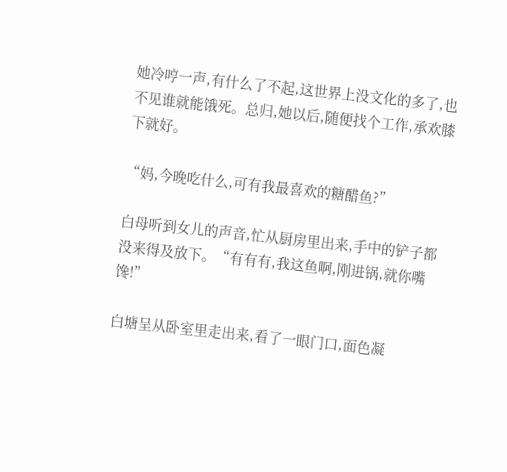她冷哼一声,有什么了不起,这世界上没文化的多了,也不见谁就能饿死。总归,她以后,随便找个工作,承欢膝下就好。

“妈,今晚吃什么,可有我最喜欢的糖醋鱼?”

白母听到女儿的声音,忙从厨房里出来,手中的铲子都没来得及放下。“有有有,我这鱼啊,刚进锅,就你嘴馋!”

白塘呈从卧室里走出来,看了一眼门口,面色凝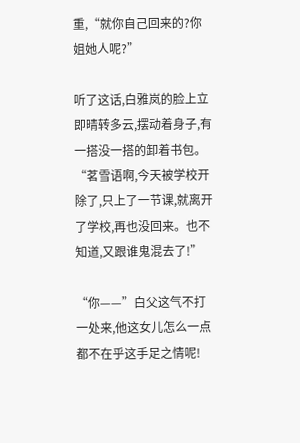重,“就你自己回来的?你姐她人呢?”

听了这话,白雅岚的脸上立即晴转多云,摆动着身子,有一搭没一搭的卸着书包。“茗雪语啊,今天被学校开除了,只上了一节课,就离开了学校,再也没回来。也不知道,又跟谁鬼混去了!”

“你——”白父这气不打一处来,他这女儿怎么一点都不在乎这手足之情呢!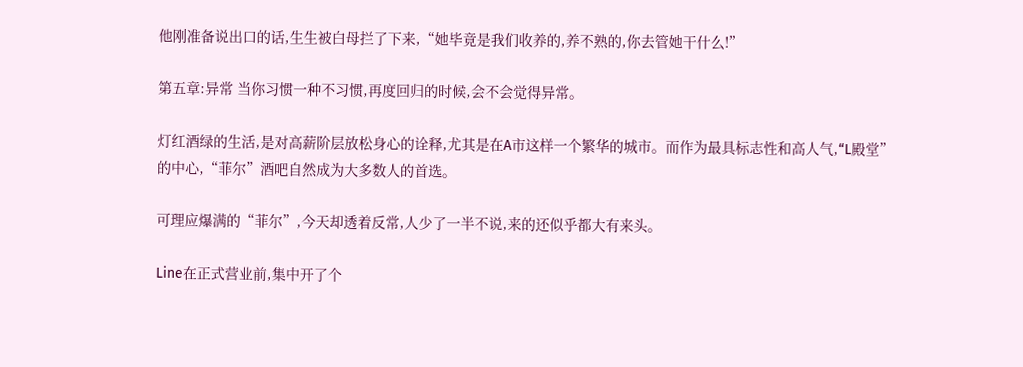他刚准备说出口的话,生生被白母拦了下来,“她毕竟是我们收养的,养不熟的,你去管她干什么!”

第五章:异常 当你习惯一种不习惯,再度回归的时候,会不会觉得异常。

灯红酒绿的生活,是对高薪阶层放松身心的诠释,尤其是在A市这样一个繁华的城市。而作为最具标志性和高人气,“L殿堂”的中心,“菲尔”酒吧自然成为大多数人的首选。

可理应爆满的“菲尔”,今天却透着反常,人少了一半不说,来的还似乎都大有来头。

Line在正式营业前,集中开了个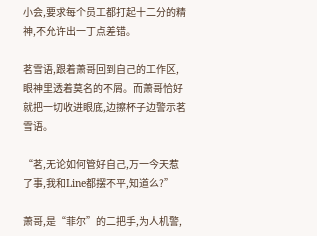小会,要求每个员工都打起十二分的精神,不允许出一丁点差错。

茗雪语,跟着萧哥回到自己的工作区,眼神里透着莫名的不屑。而萧哥恰好就把一切收进眼底,边擦杯子边警示茗雪语。

“茗,无论如何管好自己,万一今天惹了事,我和Line都摆不平,知道么?”

萧哥,是“菲尔”的二把手,为人机警,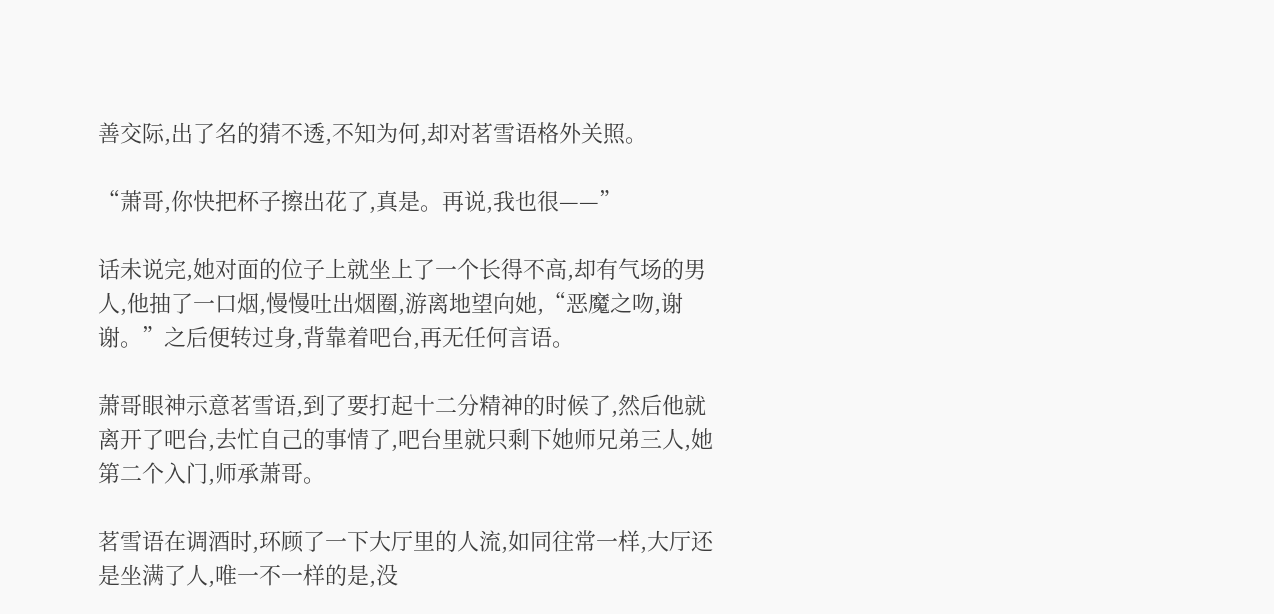善交际,出了名的猜不透,不知为何,却对茗雪语格外关照。

“萧哥,你快把杯子擦出花了,真是。再说,我也很——”

话未说完,她对面的位子上就坐上了一个长得不高,却有气场的男人,他抽了一口烟,慢慢吐出烟圈,游离地望向她,“恶魔之吻,谢谢。”之后便转过身,背靠着吧台,再无任何言语。

萧哥眼神示意茗雪语,到了要打起十二分精神的时候了,然后他就离开了吧台,去忙自己的事情了,吧台里就只剩下她师兄弟三人,她第二个入门,师承萧哥。

茗雪语在调酒时,环顾了一下大厅里的人流,如同往常一样,大厅还是坐满了人,唯一不一样的是,没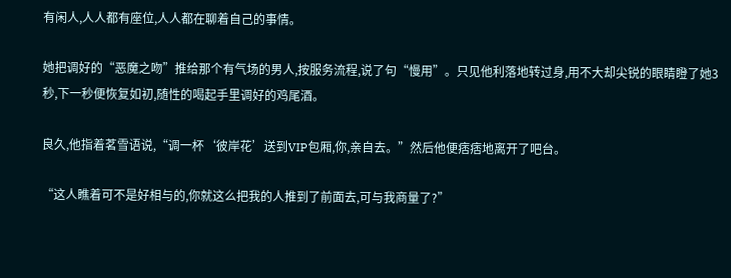有闲人,人人都有座位,人人都在聊着自己的事情。

她把调好的“恶魔之吻”推给那个有气场的男人,按服务流程,说了句“慢用”。只见他利落地转过身,用不大却尖锐的眼睛瞪了她3秒,下一秒便恢复如初,随性的喝起手里调好的鸡尾酒。

良久,他指着茗雪语说,“调一杯‘彼岸花’送到VIP包厢,你,亲自去。”然后他便痞痞地离开了吧台。

“这人瞧着可不是好相与的,你就这么把我的人推到了前面去,可与我商量了?”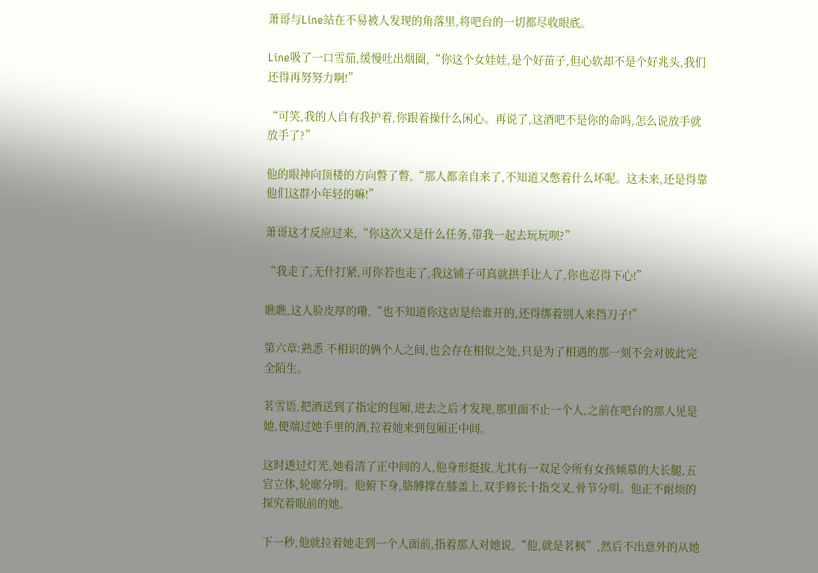萧哥与Line站在不易被人发现的角落里,将吧台的一切都尽收眼底。

Line吸了一口雪茄,缓慢吐出烟圈,“你这个女娃娃,是个好苗子,但心软却不是个好兆头,我们还得再努努力啊!”

“可笑,我的人自有我护着,你跟着操什么闲心。再说了,这酒吧不是你的命吗,怎么说放手就放手了?”

他的眼神向顶楼的方向瞥了瞥,“那人都亲自来了,不知道又憋着什么坏呢。这未来,还是得靠他们这群小年轻的嘛!”

萧哥这才反应过来,“你这次又是什么任务,带我一起去玩玩呗?”

“我走了,无什打紧,可你若也走了,我这铺子可真就拱手让人了,你也忍得下心!”

瞧瞧,这人脸皮厚的嘞,“也不知道你这店是给谁开的,还得绑着别人来挡刀子!”

第六章:熟悉 不相识的俩个人之间,也会存在相似之处,只是为了相遇的那一刻不会对彼此完全陌生。

茗雪语,把酒送到了指定的包厢,进去之后才发现,那里面不止一个人,之前在吧台的那人见是她,便端过她手里的酒,拉着她来到包厢正中间。

这时透过灯光,她看清了正中间的人,他身形挺拔,尤其有一双足令所有女孩倾慕的大长腿,五官立体,轮廓分明。他俯下身,胳膊撑在膝盖上,双手修长十指交叉,骨节分明。他正不耐烦的探究着眼前的她。

下一秒,他就拉着她走到一个人面前,指着那人对她说,“他,就是茗枫”,然后不出意外的从她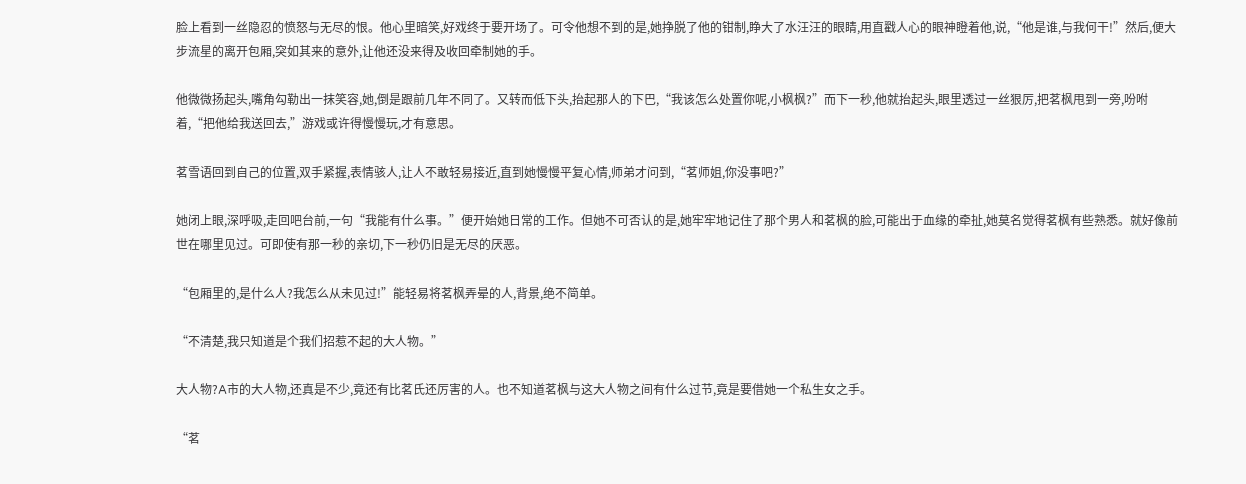脸上看到一丝隐忍的愤怒与无尽的恨。他心里暗笑,好戏终于要开场了。可令他想不到的是,她挣脱了他的钳制,睁大了水汪汪的眼睛,用直戳人心的眼神瞪着他,说,“他是谁,与我何干!”然后,便大步流星的离开包厢,突如其来的意外,让他还没来得及收回牵制她的手。

他微微扬起头,嘴角勾勒出一抹笑容,她,倒是跟前几年不同了。又转而低下头,抬起那人的下巴,“我该怎么处置你呢,小枫枫?”而下一秒,他就抬起头,眼里透过一丝狠厉,把茗枫甩到一旁,吩咐着,“把他给我送回去,”游戏或许得慢慢玩,才有意思。

茗雪语回到自己的位置,双手紧握,表情骇人,让人不敢轻易接近,直到她慢慢平复心情,师弟才问到,“茗师姐,你没事吧?”

她闭上眼,深呼吸,走回吧台前,一句“我能有什么事。”便开始她日常的工作。但她不可否认的是,她牢牢地记住了那个男人和茗枫的脸,可能出于血缘的牵扯,她莫名觉得茗枫有些熟悉。就好像前世在哪里见过。可即使有那一秒的亲切,下一秒仍旧是无尽的厌恶。

“包厢里的,是什么人?我怎么从未见过!”能轻易将茗枫弄晕的人,背景,绝不简单。

“不清楚,我只知道是个我们招惹不起的大人物。”

大人物?A市的大人物,还真是不少,竟还有比茗氏还厉害的人。也不知道茗枫与这大人物之间有什么过节,竟是要借她一个私生女之手。

“茗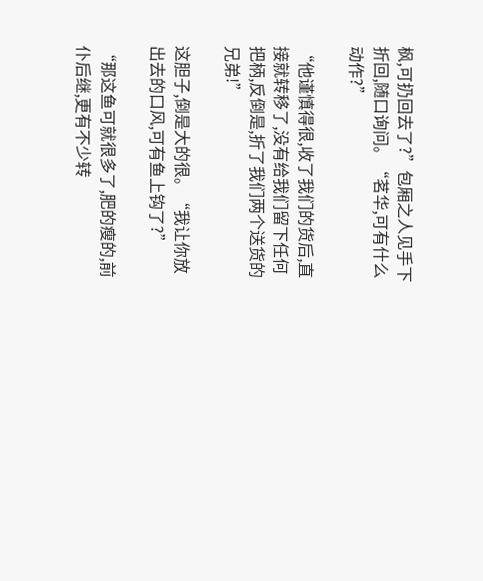枫,可扔回去了?”包厢之人见手下折回,随口询问。“茗华,可有什么动作?”

“他谨慎得很,收了我们的货后,直接就转移了,没有给我们留下任何把柄,反倒是,折了我们两个送货的兄弟!”

这胆子,倒是大的很。“我让你放出去的口风,可有鱼上钩了?”

“那这鱼可就很多了,肥的瘦的,前仆后继,更有不少转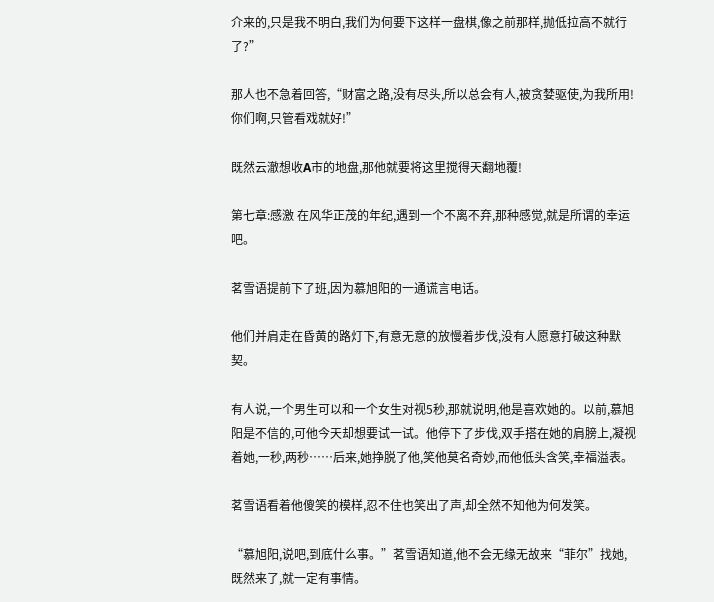介来的,只是我不明白,我们为何要下这样一盘棋,像之前那样,抛低拉高不就行了?”

那人也不急着回答,“财富之路,没有尽头,所以总会有人,被贪婪驱使,为我所用!你们啊,只管看戏就好!”

既然云澈想收A市的地盘,那他就要将这里搅得天翻地覆!

第七章:感激 在风华正茂的年纪,遇到一个不离不弃,那种感觉,就是所谓的幸运吧。

茗雪语提前下了班,因为慕旭阳的一通谎言电话。

他们并肩走在昏黄的路灯下,有意无意的放慢着步伐,没有人愿意打破这种默契。

有人说,一个男生可以和一个女生对视5秒,那就说明,他是喜欢她的。以前,慕旭阳是不信的,可他今天却想要试一试。他停下了步伐,双手搭在她的肩膀上,凝视着她,一秒,两秒……后来,她挣脱了他,笑他莫名奇妙,而他低头含笑,幸福溢表。

茗雪语看着他傻笑的模样,忍不住也笑出了声,却全然不知他为何发笑。

“慕旭阳,说吧,到底什么事。”茗雪语知道,他不会无缘无故来“菲尔”找她,既然来了,就一定有事情。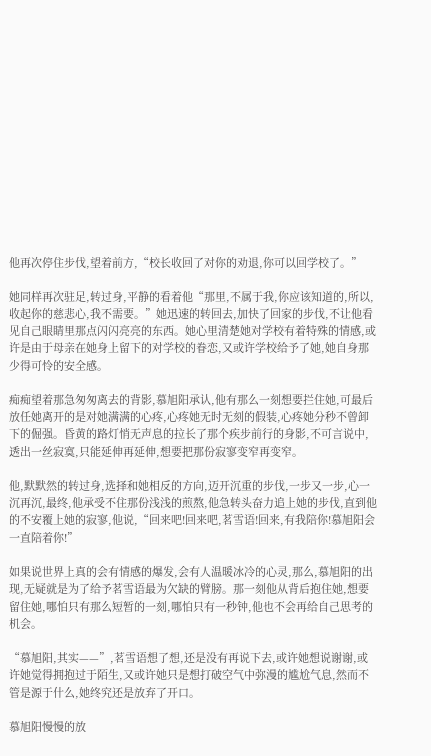他再次停住步伐,望着前方,“校长收回了对你的劝退,你可以回学校了。”

她同样再次驻足,转过身,平静的看着他“那里,不属于我,你应该知道的,所以,收起你的慈悲心,我不需要。”她迅速的转回去,加快了回家的步伐,不让他看见自己眼睛里那点闪闪亮亮的东西。她心里清楚她对学校有着特殊的情感,或许是由于母亲在她身上留下的对学校的眷恋,又或许学校给予了她,她自身那少得可怜的安全感。

痴痴望着那急匆匆离去的背影,慕旭阳承认,他有那么一刻想要拦住她,可最后放任她离开的是对她满满的心疼,心疼她无时无刻的假装,心疼她分秒不曾卸下的倔强。昏黄的路灯悄无声息的拉长了那个疾步前行的身影,不可言说中,透出一丝寂寞,只能延伸再延伸,想要把那份寂寥变窄再变窄。

他,默默然的转过身,选择和她相反的方向,迈开沉重的步伐,一步又一步,心一沉再沉,最终,他承受不住那份浅浅的煎熬,他急转头奋力追上她的步伐,直到他的不安覆上她的寂寥,他说,“回来吧!回来吧,茗雪语!回来,有我陪你!慕旭阳会一直陪着你!”

如果说世界上真的会有情感的爆发,会有人温暖冰冷的心灵,那么,慕旭阳的出现,无疑就是为了给予茗雪语最为欠缺的臂膀。那一刻他从背后抱住她,想要留住她,哪怕只有那么短暂的一刻,哪怕只有一秒钟,他也不会再给自己思考的机会。

“慕旭阳,其实——”,茗雪语想了想,还是没有再说下去,或许她想说谢谢,或许她觉得拥抱过于陌生,又或许她只是想打破空气中弥漫的尴尬气息,然而不管是源于什么,她终究还是放弃了开口。

慕旭阳慢慢的放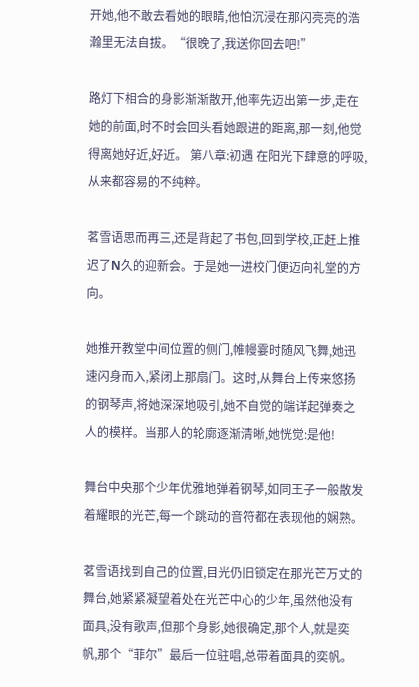开她,他不敢去看她的眼睛,他怕沉浸在那闪亮亮的浩瀚里无法自拔。“很晚了,我送你回去吧!”

路灯下相合的身影渐渐散开,他率先迈出第一步,走在她的前面,时不时会回头看她跟进的距离,那一刻,他觉得离她好近,好近。 第八章:初遇 在阳光下肆意的呼吸,从来都容易的不纯粹。

茗雪语思而再三,还是背起了书包,回到学校,正赶上推迟了N久的迎新会。于是她一进校门便迈向礼堂的方向。

她推开教堂中间位置的侧门,帷幔霎时随风飞舞,她迅速闪身而入,紧闭上那扇门。这时,从舞台上传来悠扬的钢琴声,将她深深地吸引,她不自觉的端详起弹奏之人的模样。当那人的轮廓逐渐清晰,她恍觉:是他!

舞台中央那个少年优雅地弹着钢琴,如同王子一般散发着耀眼的光芒,每一个跳动的音符都在表现他的娴熟。

茗雪语找到自己的位置,目光仍旧锁定在那光芒万丈的舞台,她紧紧凝望着处在光芒中心的少年,虽然他没有面具,没有歌声,但那个身影,她很确定,那个人,就是奕帆,那个“菲尔”最后一位驻唱,总带着面具的奕帆。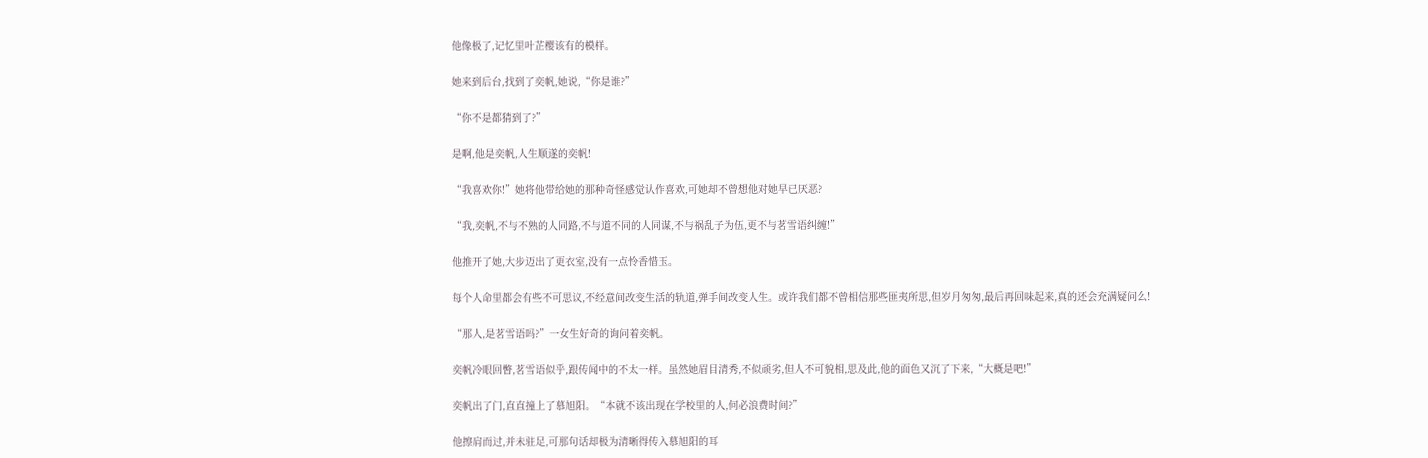他像极了,记忆里叶芷樱该有的模样。

她来到后台,找到了奕帆,她说,“你是谁?”

“你不是都猜到了?”

是啊,他是奕帆,人生顺遂的奕帆!

“我喜欢你!”她将他带给她的那种奇怪感觉认作喜欢,可她却不曾想他对她早已厌恶?

“我,奕帆,不与不熟的人同路,不与道不同的人同谋,不与祸乱子为伍,更不与茗雪语纠缠!”

他推开了她,大步迈出了更衣室,没有一点怜香惜玉。

每个人命里都会有些不可思议,不经意间改变生活的轨道,弹手间改变人生。或许我们都不曾相信那些匪夷所思,但岁月匆匆,最后再回味起来,真的还会充满疑问么!

“那人,是茗雪语吗?”一女生好奇的询问着奕帆。

奕帆冷眼回瞥,茗雪语似乎,跟传闻中的不太一样。虽然她眉目清秀,不似顽劣,但人不可貌相,思及此,他的面色又沉了下来,“大概是吧!”

奕帆出了门,直直撞上了慕旭阳。“本就不该出现在学校里的人,何必浪费时间?”

他擦肩而过,并未驻足,可那句话却极为清晰得传入慕旭阳的耳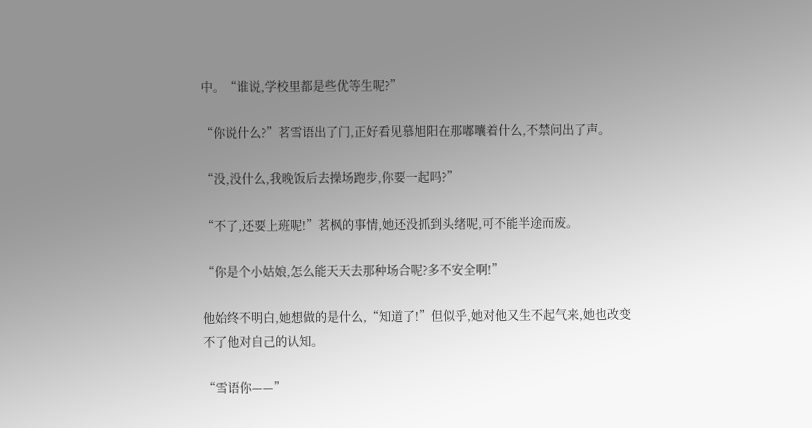中。“谁说,学校里都是些优等生呢?”

“你说什么?”茗雪语出了门,正好看见慕旭阳在那嘟囔着什么,不禁问出了声。

“没,没什么,我晚饭后去操场跑步,你要一起吗?”

“不了,还要上班呢!”茗枫的事情,她还没抓到头绪呢,可不能半途而废。

“你是个小姑娘,怎么能天天去那种场合呢?多不安全啊!”

他始终不明白,她想做的是什么,“知道了!”但似乎,她对他又生不起气来,她也改变不了他对自己的认知。

“雪语你——”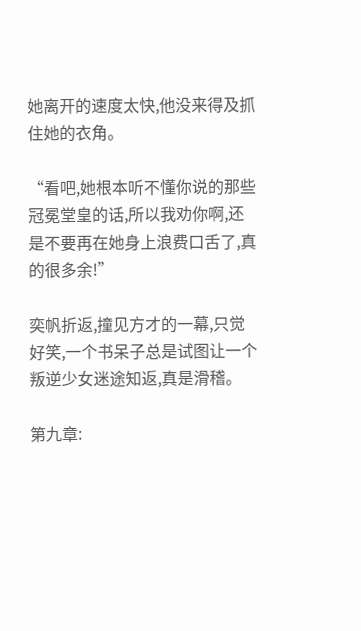她离开的速度太快,他没来得及抓住她的衣角。

“看吧,她根本听不懂你说的那些冠冕堂皇的话,所以我劝你啊,还是不要再在她身上浪费口舌了,真的很多余!”

奕帆折返,撞见方才的一幕,只觉好笑,一个书呆子总是试图让一个叛逆少女迷途知返,真是滑稽。

第九章: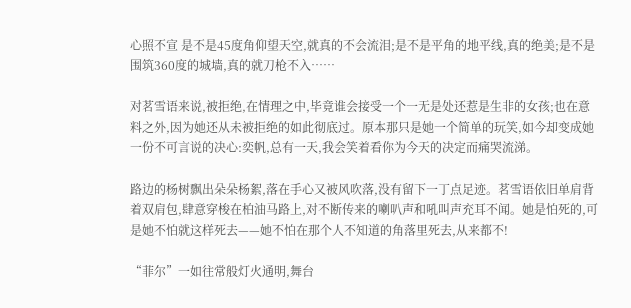心照不宣 是不是45度角仰望天空,就真的不会流泪;是不是平角的地平线,真的绝美;是不是围筑360度的城墙,真的就刀枪不入……

对茗雪语来说,被拒绝,在情理之中,毕竟谁会接受一个一无是处还惹是生非的女孩;也在意料之外,因为她还从未被拒绝的如此彻底过。原本那只是她一个简单的玩笑,如今却变成她一份不可言说的决心:奕帆,总有一天,我会笑着看你为今天的决定而痛哭流涕。

路边的杨树飘出朵朵杨絮,落在手心又被风吹落,没有留下一丁点足迹。茗雪语依旧单肩背着双肩包,肆意穿梭在柏油马路上,对不断传来的喇叭声和吼叫声充耳不闻。她是怕死的,可是她不怕就这样死去——她不怕在那个人不知道的角落里死去,从来都不!

“菲尔”一如往常般灯火通明,舞台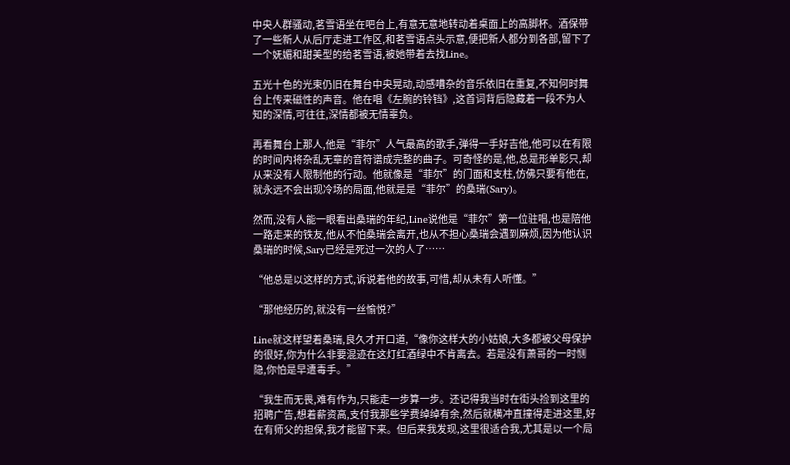中央人群骚动,茗雪语坐在吧台上,有意无意地转动着桌面上的高脚杯。酒保带了一些新人从后厅走进工作区,和茗雪语点头示意,便把新人都分到各部,留下了一个妩媚和甜美型的给茗雪语,被她带着去找Line。

五光十色的光束仍旧在舞台中央晃动,动感嘈杂的音乐依旧在重复,不知何时舞台上传来磁性的声音。他在唱《左腕的铃铛》,这首词背后隐藏着一段不为人知的深情,可往往,深情都被无情辜负。

再看舞台上那人,他是“菲尔”人气最高的歌手,弹得一手好吉他,他可以在有限的时间内将杂乱无章的音符谱成完整的曲子。可奇怪的是,他,总是形单影只,却从来没有人限制他的行动。他就像是“菲尔”的门面和支柱,仿佛只要有他在,就永远不会出现冷场的局面,他就是是“菲尔”的桑瑞(Sary)。

然而,没有人能一眼看出桑瑞的年纪,Line说他是“菲尔”第一位驻唱,也是陪他一路走来的铁友,他从不怕桑瑞会离开,也从不担心桑瑞会遇到麻烦,因为他认识桑瑞的时候,Sary已经是死过一次的人了……

“他总是以这样的方式,诉说着他的故事,可惜,却从未有人听懂。”

“那他经历的,就没有一丝愉悦?”

Line就这样望着桑瑞,良久才开口道,“像你这样大的小姑娘,大多都被父母保护的很好,你为什么非要混迹在这灯红酒绿中不肯离去。若是没有萧哥的一时恻隐,你怕是早遭毒手。”

“我生而无畏,难有作为,只能走一步算一步。还记得我当时在街头捡到这里的招聘广告,想着薪资高,支付我那些学费绰绰有余,然后就横冲直撞得走进这里,好在有师父的担保,我才能留下来。但后来我发现,这里很适合我,尤其是以一个局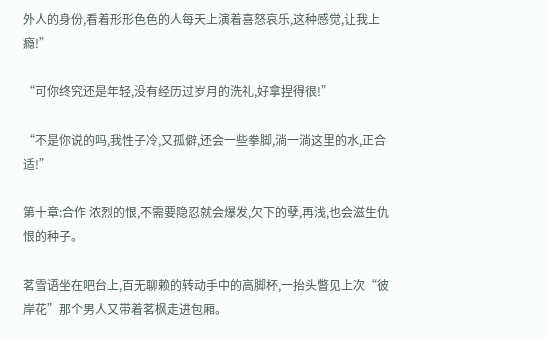外人的身份,看着形形色色的人每天上演着喜怒哀乐,这种感觉,让我上瘾!”

“可你终究还是年轻,没有经历过岁月的洗礼,好拿捏得很!”

“不是你说的吗,我性子冷,又孤僻,还会一些拳脚,淌一淌这里的水,正合适!”

第十章:合作 浓烈的恨,不需要隐忍就会爆发,欠下的孽,再浅,也会滋生仇恨的种子。

茗雪语坐在吧台上,百无聊赖的转动手中的高脚杯,一抬头瞥见上次“彼岸花”那个男人又带着茗枫走进包厢。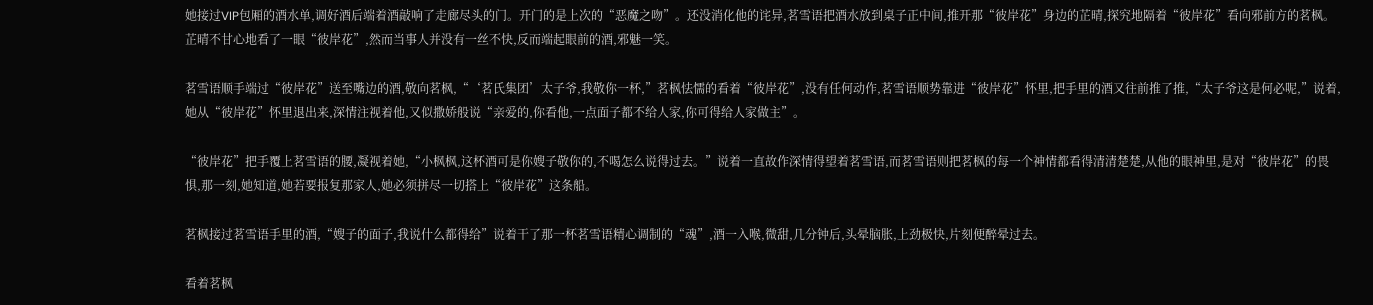她接过VIP包厢的酒水单,调好酒后端着酒敲响了走廊尽头的门。开门的是上次的“恶魔之吻”。还没消化他的诧异,茗雪语把酒水放到桌子正中间,推开那“彼岸花”身边的芷晴,探究地隔着“彼岸花”看向邪前方的茗枫。芷晴不甘心地看了一眼“彼岸花”,然而当事人并没有一丝不快,反而端起眼前的酒,邪魅一笑。

茗雪语顺手端过“彼岸花”送至嘴边的酒,敬向茗枫,“‘茗氏集团’太子爷,我敬你一杯,”茗枫怯懦的看着“彼岸花”,没有任何动作,茗雪语顺势靠进“彼岸花”怀里,把手里的酒又往前推了推,“太子爷这是何必呢,”说着,她从“彼岸花”怀里退出来,深情注视着他,又似撒娇般说“亲爱的,你看他,一点面子都不给人家,你可得给人家做主”。

“彼岸花”把手覆上茗雪语的腰,凝视着她,“小枫枫,这杯酒可是你嫂子敬你的,不喝怎么说得过去。”说着一直故作深情得望着茗雪语,而茗雪语则把茗枫的每一个神情都看得清清楚楚,从他的眼神里,是对“彼岸花”的畏惧,那一刻,她知道,她若要报复那家人,她必须拼尽一切搭上“彼岸花”这条船。

茗枫接过茗雪语手里的酒,“嫂子的面子,我说什么都得给”说着干了那一杯茗雪语精心调制的“魂”,酒一入喉,微甜,几分钟后,头晕脑胀,上劲极快,片刻便醉晕过去。

看着茗枫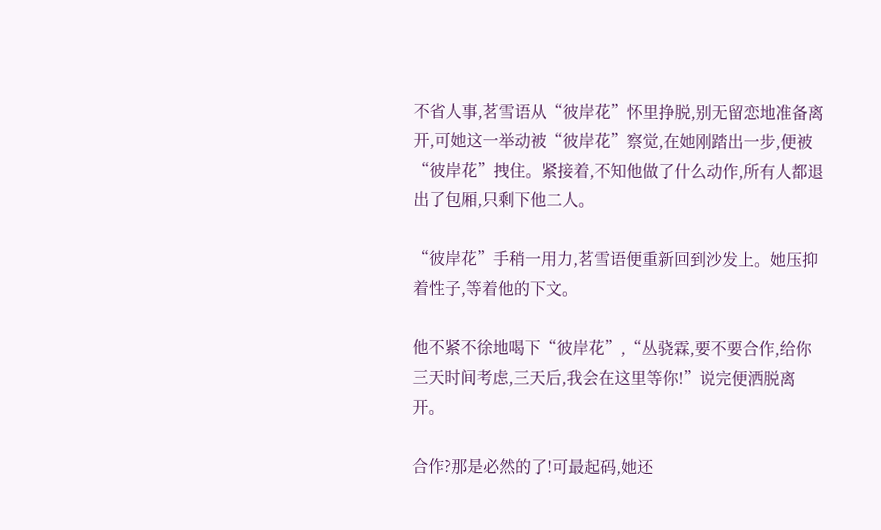不省人事,茗雪语从“彼岸花”怀里挣脱,别无留恋地准备离开,可她这一举动被“彼岸花”察觉,在她刚踏出一步,便被“彼岸花”拽住。紧接着,不知他做了什么动作,所有人都退出了包厢,只剩下他二人。

“彼岸花”手稍一用力,茗雪语便重新回到沙发上。她压抑着性子,等着他的下文。

他不紧不徐地喝下“彼岸花”,“丛骁霖,要不要合作,给你三天时间考虑,三天后,我会在这里等你!”说完便洒脱离开。

合作?那是必然的了!可最起码,她还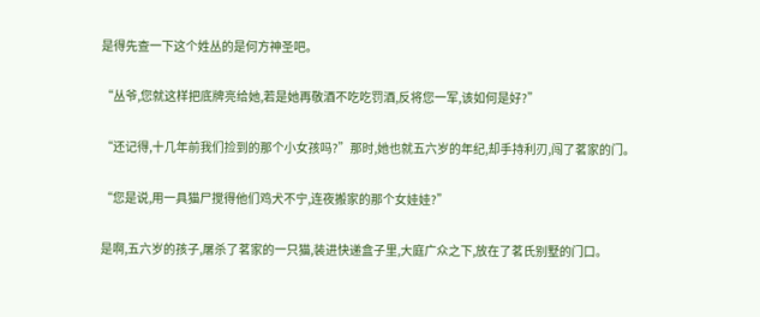是得先查一下这个姓丛的是何方神圣吧。

“丛爷,您就这样把底牌亮给她,若是她再敬酒不吃吃罚酒,反将您一军,该如何是好?”

“还记得,十几年前我们捡到的那个小女孩吗?”那时,她也就五六岁的年纪,却手持利刃,闯了茗家的门。

“您是说,用一具猫尸搅得他们鸡犬不宁,连夜搬家的那个女娃娃?”

是啊,五六岁的孩子,屠杀了茗家的一只猫,装进快递盒子里,大庭广众之下,放在了茗氏别墅的门口。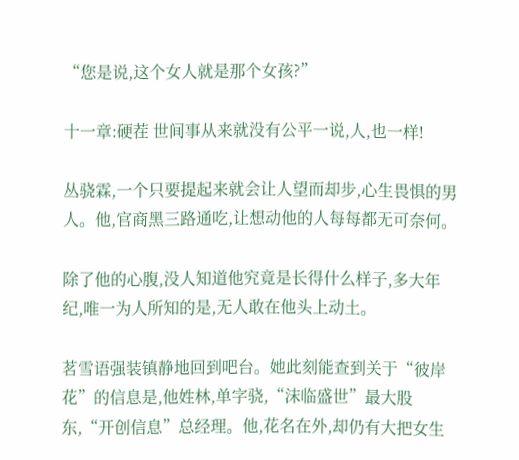“您是说,这个女人就是那个女孩?”

十一章:硬茬 世间事从来就没有公平一说,人,也一样!

丛骁霖,一个只要提起来就会让人望而却步,心生畏惧的男人。他,官商黑三路通吃,让想动他的人每每都无可奈何。

除了他的心腹,没人知道他究竟是长得什么样子,多大年纪,唯一为人所知的是,无人敢在他头上动土。

茗雪语强装镇静地回到吧台。她此刻能查到关于“彼岸花”的信息是,他姓林,单字骁,“沫临盛世”最大股东,“开创信息”总经理。他,花名在外,却仍有大把女生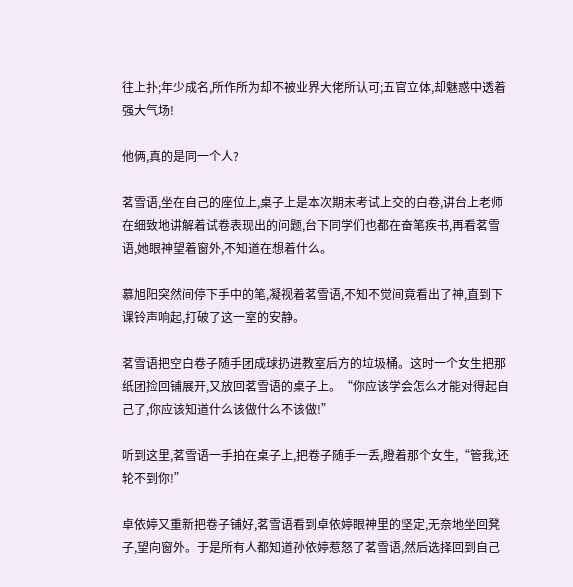往上扑;年少成名,所作所为却不被业界大佬所认可;五官立体,却魅惑中透着强大气场!

他俩,真的是同一个人?

茗雪语,坐在自己的座位上,桌子上是本次期末考试上交的白卷,讲台上老师在细致地讲解着试卷表现出的问题,台下同学们也都在奋笔疾书,再看茗雪语,她眼神望着窗外,不知道在想着什么。

慕旭阳突然间停下手中的笔,凝视着茗雪语,不知不觉间竟看出了神,直到下课铃声响起,打破了这一室的安静。

茗雪语把空白卷子随手团成球扔进教室后方的垃圾桶。这时一个女生把那纸团捡回铺展开,又放回茗雪语的桌子上。“你应该学会怎么才能对得起自己了,你应该知道什么该做什么不该做!”

听到这里,茗雪语一手拍在桌子上,把卷子随手一丢,瞪着那个女生,“管我,还轮不到你!”

卓依婷又重新把卷子铺好,茗雪语看到卓依婷眼神里的坚定,无奈地坐回凳子,望向窗外。于是所有人都知道孙依婷惹怒了茗雪语,然后选择回到自己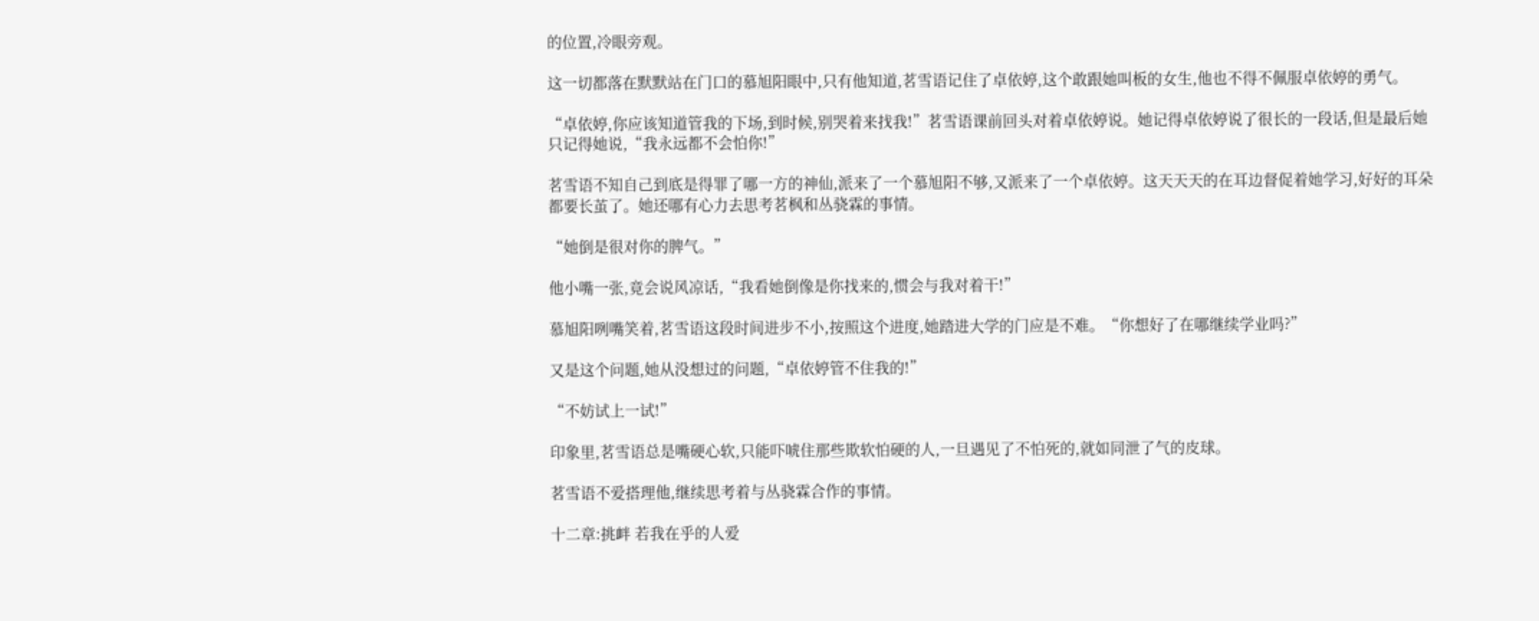的位置,冷眼旁观。

这一切都落在默默站在门口的慕旭阳眼中,只有他知道,茗雪语记住了卓依婷,这个敢跟她叫板的女生,他也不得不佩服卓依婷的勇气。

“卓依婷,你应该知道管我的下场,到时候,别哭着来找我!”茗雪语课前回头对着卓依婷说。她记得卓依婷说了很长的一段话,但是最后她只记得她说,“我永远都不会怕你!”

茗雪语不知自己到底是得罪了哪一方的神仙,派来了一个慕旭阳不够,又派来了一个卓依婷。这天天天的在耳边督促着她学习,好好的耳朵都要长茧了。她还哪有心力去思考茗枫和丛骁霖的事情。

“她倒是很对你的脾气。”

他小嘴一张,竟会说风凉话,“我看她倒像是你找来的,惯会与我对着干!”

慕旭阳咧嘴笑着,茗雪语这段时间进步不小,按照这个进度,她踏进大学的门应是不难。“你想好了在哪继续学业吗?”

又是这个问题,她从没想过的问题,“卓依婷管不住我的!”

“不妨试上一试!”

印象里,茗雪语总是嘴硬心软,只能吓唬住那些欺软怕硬的人,一旦遇见了不怕死的,就如同泄了气的皮球。

茗雪语不爱搭理他,继续思考着与丛骁霖合作的事情。

十二章:挑衅 若我在乎的人爱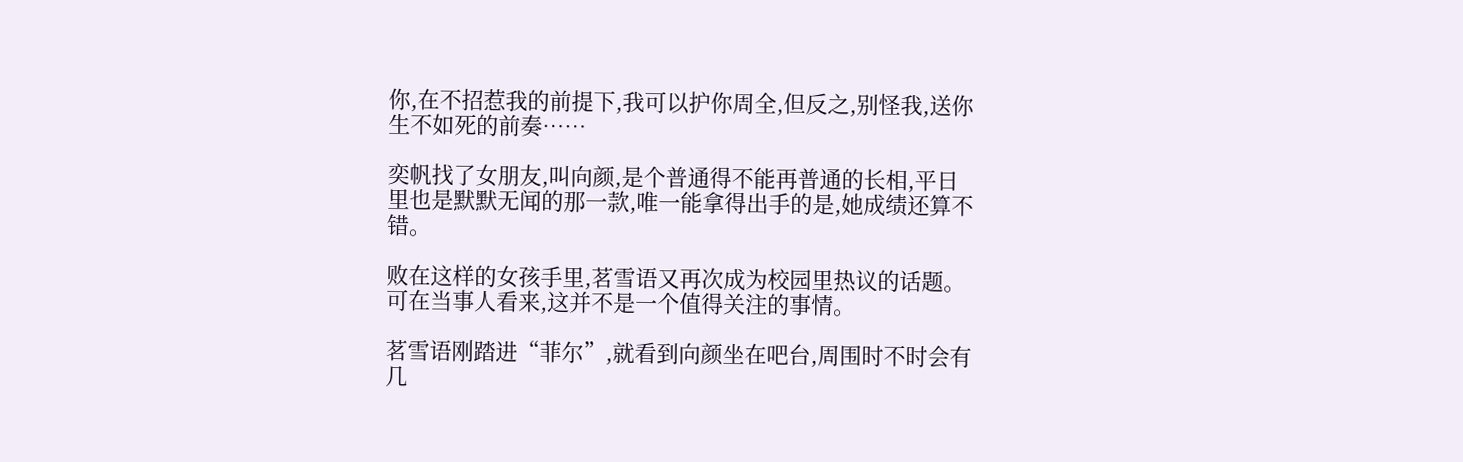你,在不招惹我的前提下,我可以护你周全,但反之,别怪我,送你生不如死的前奏……

奕帆找了女朋友,叫向颜,是个普通得不能再普通的长相,平日里也是默默无闻的那一款,唯一能拿得出手的是,她成绩还算不错。

败在这样的女孩手里,茗雪语又再次成为校园里热议的话题。可在当事人看来,这并不是一个值得关注的事情。

茗雪语刚踏进“菲尔”,就看到向颜坐在吧台,周围时不时会有几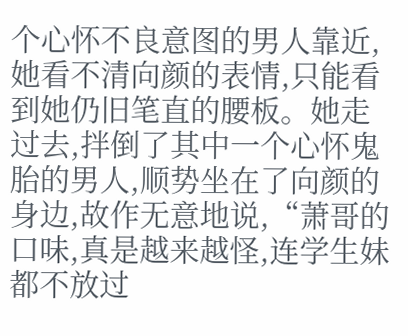个心怀不良意图的男人靠近,她看不清向颜的表情,只能看到她仍旧笔直的腰板。她走过去,拌倒了其中一个心怀鬼胎的男人,顺势坐在了向颜的身边,故作无意地说,“萧哥的口味,真是越来越怪,连学生妹都不放过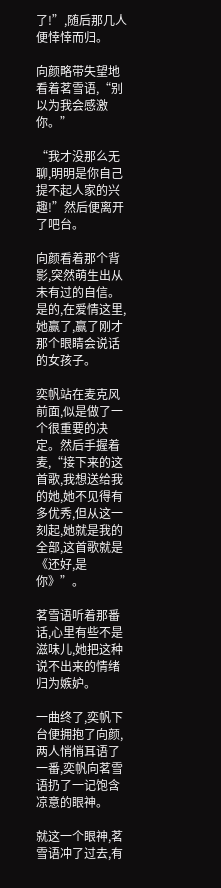了!”,随后那几人便悻悻而归。

向颜略带失望地看着茗雪语,“别以为我会感激你。”

“我才没那么无聊,明明是你自己提不起人家的兴趣!”然后便离开了吧台。

向颜看着那个背影,突然萌生出从未有过的自信。是的,在爱情这里,她赢了,赢了刚才那个眼睛会说话的女孩子。

奕帆站在麦克风前面,似是做了一个很重要的决定。然后手握着麦,“接下来的这首歌,我想送给我的她,她不见得有多优秀,但从这一刻起,她就是我的全部,这首歌就是《还好,是你》”。

茗雪语听着那番话,心里有些不是滋味儿,她把这种说不出来的情绪归为嫉妒。

一曲终了,奕帆下台便拥抱了向颜,两人悄悄耳语了一番,奕帆向茗雪语扔了一记饱含凉意的眼神。

就这一个眼神,茗雪语冲了过去,有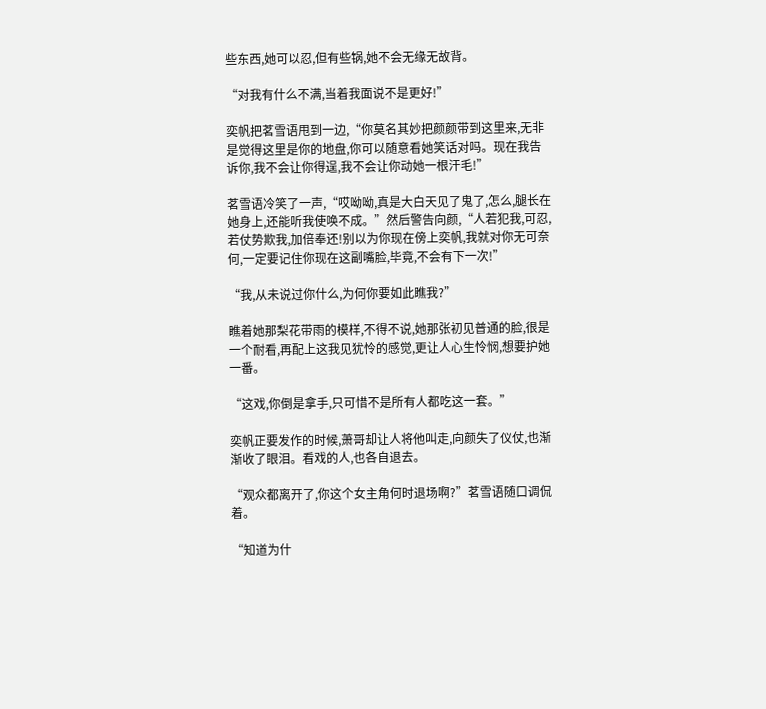些东西,她可以忍,但有些锅,她不会无缘无故背。

“对我有什么不满,当着我面说不是更好!”

奕帆把茗雪语甩到一边,“你莫名其妙把颜颜带到这里来,无非是觉得这里是你的地盘,你可以随意看她笑话对吗。现在我告诉你,我不会让你得逞,我不会让你动她一根汗毛!”

茗雪语冷笑了一声,“哎呦呦,真是大白天见了鬼了,怎么,腿长在她身上,还能听我使唤不成。”然后警告向颜,“人若犯我,可忍,若仗势欺我,加倍奉还!别以为你现在傍上奕帆,我就对你无可奈何,一定要记住你现在这副嘴脸,毕竟,不会有下一次!”

“我,从未说过你什么,为何你要如此瞧我?”

瞧着她那梨花带雨的模样,不得不说,她那张初见普通的脸,很是一个耐看,再配上这我见犹怜的感觉,更让人心生怜悯,想要护她一番。

“这戏,你倒是拿手,只可惜不是所有人都吃这一套。”

奕帆正要发作的时候,萧哥却让人将他叫走,向颜失了仪仗,也渐渐收了眼泪。看戏的人,也各自退去。

“观众都离开了,你这个女主角何时退场啊?”茗雪语随口调侃着。

“知道为什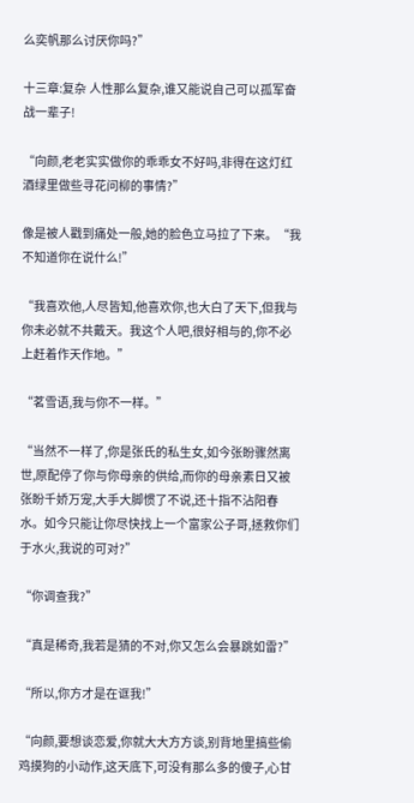么奕帆那么讨厌你吗?”

十三章:复杂 人性那么复杂,谁又能说自己可以孤军奋战一辈子!

“向颜,老老实实做你的乖乖女不好吗,非得在这灯红酒绿里做些寻花问柳的事情?”

像是被人戳到痛处一般,她的脸色立马拉了下来。“我不知道你在说什么!”

“我喜欢他,人尽皆知,他喜欢你,也大白了天下,但我与你未必就不共戴天。我这个人吧,很好相与的,你不必上赶着作天作地。”

“茗雪语,我与你不一样。”

“当然不一样了,你是张氏的私生女,如今张盼骤然离世,原配停了你与你母亲的供给,而你的母亲素日又被张盼千娇万宠,大手大脚惯了不说,还十指不沾阳春水。如今只能让你尽快找上一个富家公子哥,拯救你们于水火,我说的可对?”

“你调查我?”

“真是稀奇,我若是猜的不对,你又怎么会暴跳如雷?”

“所以,你方才是在诓我!”

“向颜,要想谈恋爱,你就大大方方谈,别背地里搞些偷鸡摸狗的小动作,这天底下,可没有那么多的傻子,心甘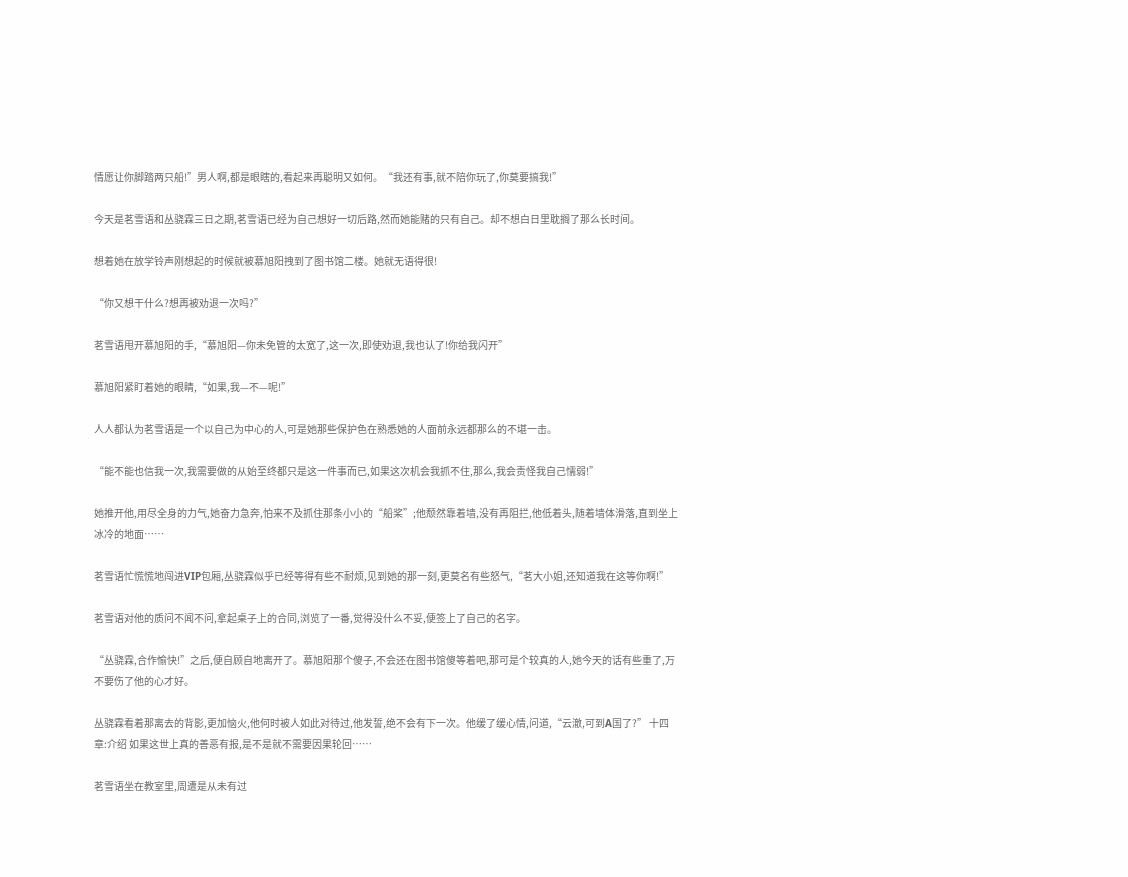情愿让你脚踏两只船!”男人啊,都是眼瞎的,看起来再聪明又如何。“我还有事,就不陪你玩了,你莫要搞我!”

今天是茗雪语和丛骁霖三日之期,茗雪语已经为自己想好一切后路,然而她能赌的只有自己。却不想白日里耽搁了那么长时间。

想着她在放学铃声刚想起的时候就被慕旭阳拽到了图书馆二楼。她就无语得很!

“你又想干什么?想再被劝退一次吗?”

茗雪语甩开慕旭阳的手,“慕旭阳—你未免管的太宽了,这一次,即使劝退,我也认了!你给我闪开”

慕旭阳紧盯着她的眼睛,“如果,我—不—呢!”

人人都认为茗雪语是一个以自己为中心的人,可是她那些保护色在熟悉她的人面前永远都那么的不堪一击。

“能不能也信我一次,我需要做的从始至终都只是这一件事而已,如果这次机会我抓不住,那么,我会责怪我自己懦弱!”

她推开他,用尽全身的力气,她奋力急奔,怕来不及抓住那条小小的“船桨”;他颓然靠着墙,没有再阻拦,他低着头,随着墙体滑落,直到坐上冰冷的地面……

茗雪语忙慌慌地闯进VIP包厢,丛骁霖似乎已经等得有些不耐烦,见到她的那一刻,更莫名有些怒气,“茗大小姐,还知道我在这等你啊!”

茗雪语对他的质问不闻不问,拿起桌子上的合同,浏览了一番,觉得没什么不妥,便签上了自己的名字。

“丛骁霖,合作愉快!”之后,便自顾自地离开了。慕旭阳那个傻子,不会还在图书馆傻等着吧,那可是个较真的人,她今天的话有些重了,万不要伤了他的心才好。

丛骁霖看着那离去的背影,更加恼火,他何时被人如此对待过,他发誓,绝不会有下一次。他缓了缓心情,问道,“云澈,可到A国了?” 十四章:介绍 如果这世上真的善恶有报,是不是就不需要因果轮回……

茗雪语坐在教室里,周遭是从未有过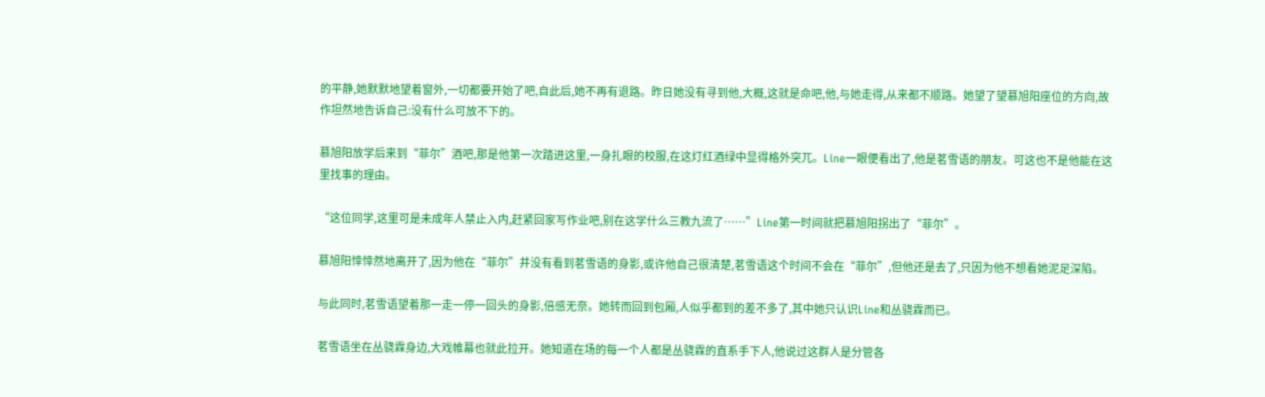的平静,她默默地望着窗外,一切都要开始了吧,自此后,她不再有退路。昨日她没有寻到他,大概,这就是命吧,他,与她走得,从来都不顺路。她望了望慕旭阳座位的方向,故作坦然地告诉自己:没有什么可放不下的。

慕旭阳放学后来到“菲尔”酒吧,那是他第一次踏进这里,一身扎眼的校服,在这灯红酒绿中显得格外突兀。Line一眼便看出了,他是茗雪语的朋友。可这也不是他能在这里找事的理由。

“这位同学,这里可是未成年人禁止入内,赶紧回家写作业吧,别在这学什么三教九流了……”Line第一时间就把慕旭阳拐出了“菲尔”。

慕旭阳悻悻然地离开了,因为他在“菲尔”并没有看到茗雪语的身影,或许他自己很清楚,茗雪语这个时间不会在“菲尔”,但他还是去了,只因为他不想看她泥足深陷。

与此同时,茗雪语望着那一走一停一回头的身影,倍感无奈。她转而回到包厢,人似乎都到的差不多了,其中她只认识Line和丛骁霖而已。

茗雪语坐在丛骁霖身边,大戏帷幕也就此拉开。她知道在场的每一个人都是丛骁霖的直系手下人,他说过这群人是分管各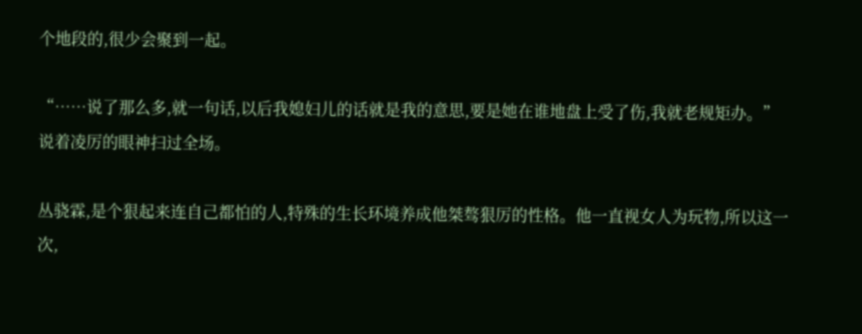个地段的,很少会聚到一起。

“……说了那么多,就一句话,以后我媳妇儿的话就是我的意思,要是她在谁地盘上受了伤,我就老规矩办。”说着凌厉的眼神扫过全场。

丛骁霖,是个狠起来连自己都怕的人,特殊的生长环境养成他桀骜狠厉的性格。他一直视女人为玩物,所以这一次,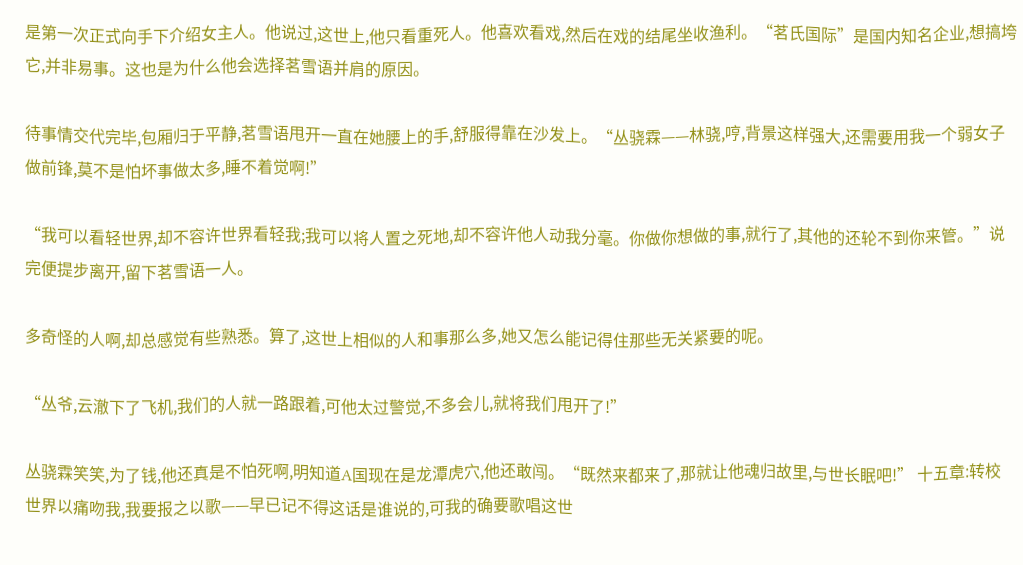是第一次正式向手下介绍女主人。他说过,这世上,他只看重死人。他喜欢看戏,然后在戏的结尾坐收渔利。“茗氏国际”是国内知名企业,想搞垮它,并非易事。这也是为什么他会选择茗雪语并肩的原因。

待事情交代完毕,包厢归于平静,茗雪语甩开一直在她腰上的手,舒服得靠在沙发上。“丛骁霖——林骁,哼,背景这样强大,还需要用我一个弱女子做前锋,莫不是怕坏事做太多,睡不着觉啊!”

“我可以看轻世界,却不容许世界看轻我;我可以将人置之死地,却不容许他人动我分毫。你做你想做的事,就行了,其他的还轮不到你来管。”说完便提步离开,留下茗雪语一人。

多奇怪的人啊,却总感觉有些熟悉。算了,这世上相似的人和事那么多,她又怎么能记得住那些无关紧要的呢。

“丛爷,云澈下了飞机,我们的人就一路跟着,可他太过警觉,不多会儿,就将我们甩开了!”

丛骁霖笑笑,为了钱,他还真是不怕死啊,明知道A国现在是龙潭虎穴,他还敢闯。“既然来都来了,那就让他魂归故里,与世长眠吧!” 十五章:转校 世界以痛吻我,我要报之以歌——早已记不得这话是谁说的,可我的确要歌唱这世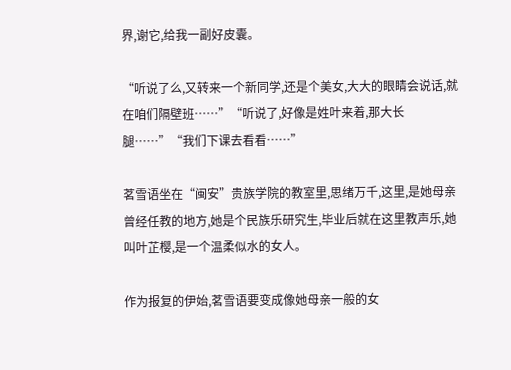界,谢它,给我一副好皮囊。

“听说了么,又转来一个新同学,还是个美女,大大的眼睛会说话,就在咱们隔壁班……”“听说了,好像是姓叶来着,那大长腿……”“我们下课去看看……”

茗雪语坐在“闽安”贵族学院的教室里,思绪万千,这里,是她母亲曾经任教的地方,她是个民族乐研究生,毕业后就在这里教声乐,她叫叶芷樱,是一个温柔似水的女人。

作为报复的伊始,茗雪语要变成像她母亲一般的女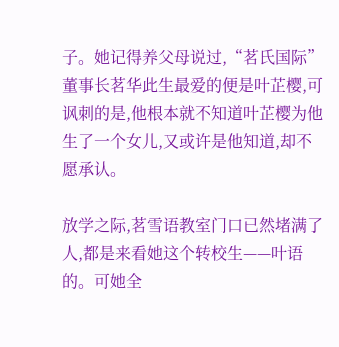子。她记得养父母说过,“茗氏国际”董事长茗华此生最爱的便是叶芷樱,可讽刺的是,他根本就不知道叶芷樱为他生了一个女儿,又或许是他知道,却不愿承认。

放学之际,茗雪语教室门口已然堵满了人,都是来看她这个转校生——叶语的。可她全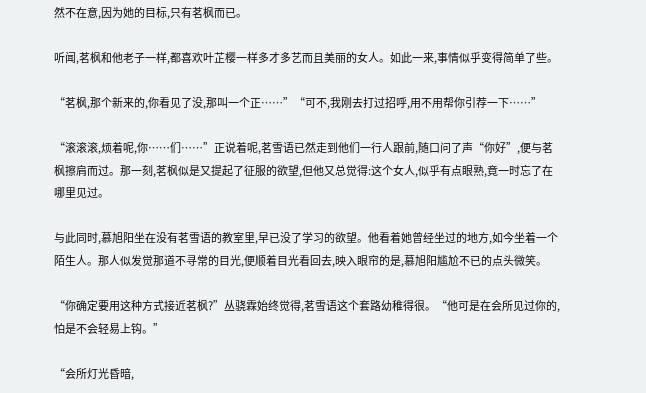然不在意,因为她的目标,只有茗枫而已。

听闻,茗枫和他老子一样,都喜欢叶芷樱一样多才多艺而且美丽的女人。如此一来,事情似乎变得简单了些。

“茗枫,那个新来的,你看见了没,那叫一个正……”“可不,我刚去打过招呼,用不用帮你引荐一下……”

“滚滚滚,烦着呢,你……们……”正说着呢,茗雪语已然走到他们一行人跟前,随口问了声“你好”,便与茗枫擦肩而过。那一刻,茗枫似是又提起了征服的欲望,但他又总觉得:这个女人,似乎有点眼熟,竟一时忘了在哪里见过。

与此同时,慕旭阳坐在没有茗雪语的教室里,早已没了学习的欲望。他看着她曾经坐过的地方,如今坐着一个陌生人。那人似发觉那道不寻常的目光,便顺着目光看回去,映入眼帘的是,慕旭阳尴尬不已的点头微笑。

“你确定要用这种方式接近茗枫?”丛骁霖始终觉得,茗雪语这个套路幼稚得很。“他可是在会所见过你的,怕是不会轻易上钩。”

“会所灯光昏暗,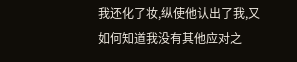我还化了妆,纵使他认出了我,又如何知道我没有其他应对之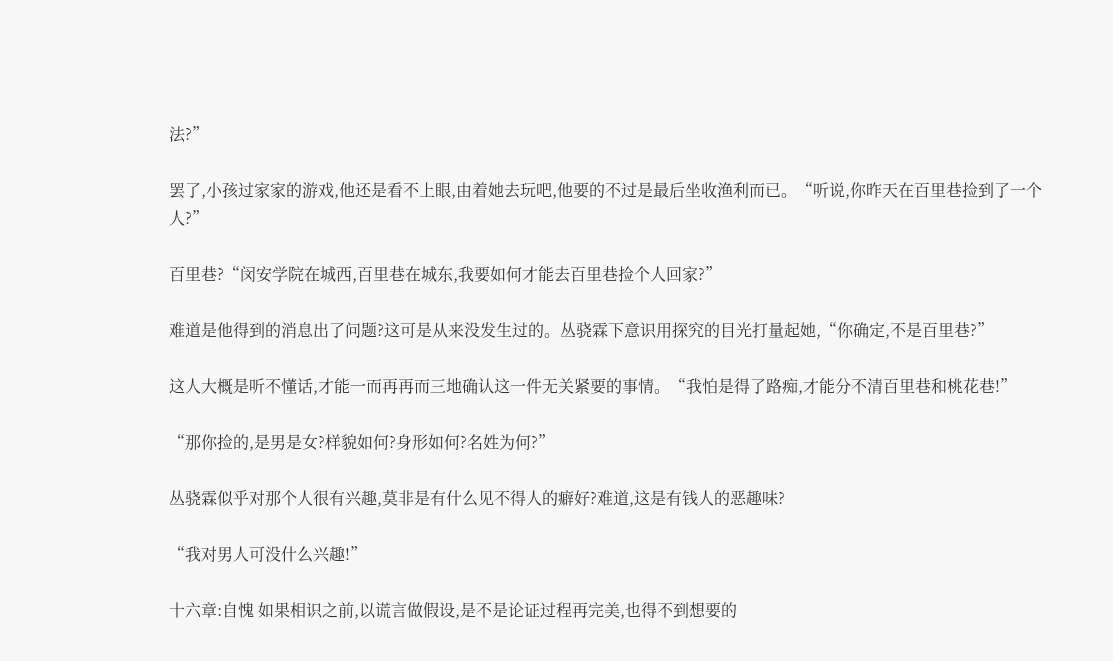法?”

罢了,小孩过家家的游戏,他还是看不上眼,由着她去玩吧,他要的不过是最后坐收渔利而已。“听说,你昨天在百里巷捡到了一个人?”

百里巷?“闵安学院在城西,百里巷在城东,我要如何才能去百里巷捡个人回家?”

难道是他得到的消息出了问题?这可是从来没发生过的。丛骁霖下意识用探究的目光打量起她,“你确定,不是百里巷?”

这人大概是听不懂话,才能一而再再而三地确认这一件无关紧要的事情。“我怕是得了路痴,才能分不清百里巷和桃花巷!”

“那你捡的,是男是女?样貌如何?身形如何?名姓为何?”

丛骁霖似乎对那个人很有兴趣,莫非是有什么见不得人的癖好?难道,这是有钱人的恶趣味?

“我对男人可没什么兴趣!”

十六章:自愧 如果相识之前,以谎言做假设,是不是论证过程再完美,也得不到想要的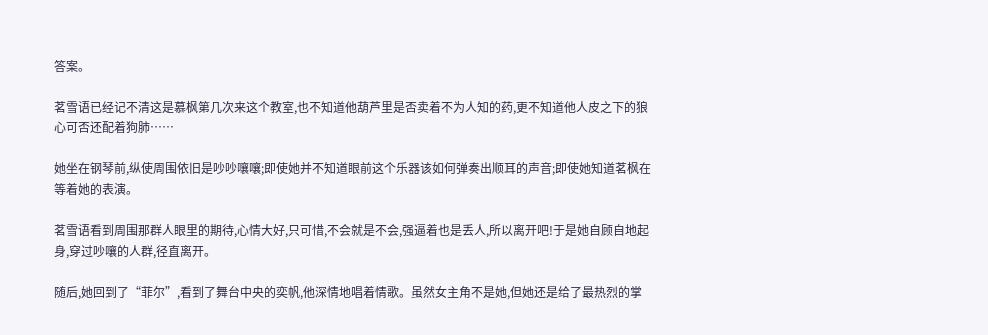答案。

茗雪语已经记不清这是慕枫第几次来这个教室,也不知道他葫芦里是否卖着不为人知的药,更不知道他人皮之下的狼心可否还配着狗肺……

她坐在钢琴前,纵使周围依旧是吵吵嚷嚷;即使她并不知道眼前这个乐器该如何弹奏出顺耳的声音;即使她知道茗枫在等着她的表演。

茗雪语看到周围那群人眼里的期待,心情大好,只可惜,不会就是不会,强逼着也是丢人,所以离开吧!于是她自顾自地起身,穿过吵嚷的人群,径直离开。

随后,她回到了“菲尔”,看到了舞台中央的奕帆,他深情地唱着情歌。虽然女主角不是她,但她还是给了最热烈的掌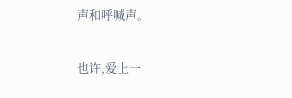声和呼喊声。

也许,爱上一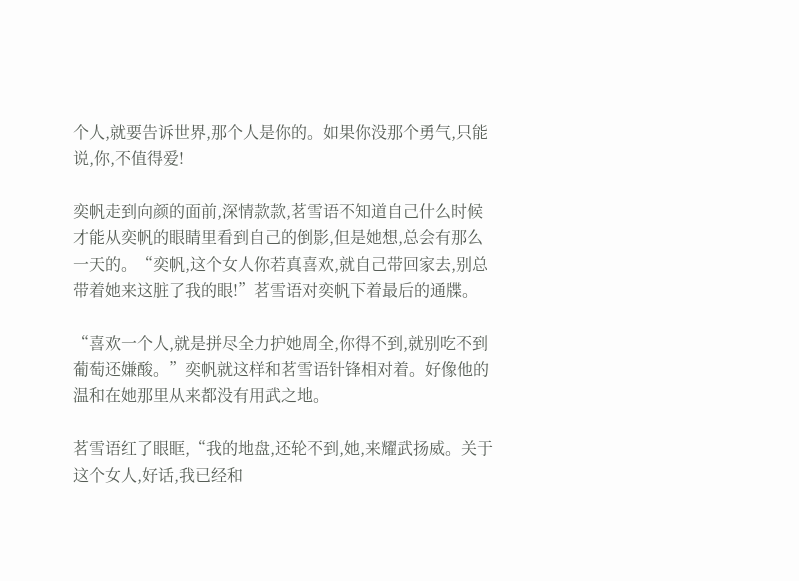个人,就要告诉世界,那个人是你的。如果你没那个勇气,只能说,你,不值得爱!

奕帆走到向颜的面前,深情款款,茗雪语不知道自己什么时候才能从奕帆的眼睛里看到自己的倒影,但是她想,总会有那么一天的。“奕帆,这个女人你若真喜欢,就自己带回家去,别总带着她来这脏了我的眼!”茗雪语对奕帆下着最后的通牒。

“喜欢一个人,就是拼尽全力护她周全,你得不到,就别吃不到葡萄还嫌酸。”奕帆就这样和茗雪语针锋相对着。好像他的温和在她那里从来都没有用武之地。

茗雪语红了眼眶,“我的地盘,还轮不到,她,来耀武扬威。关于这个女人,好话,我已经和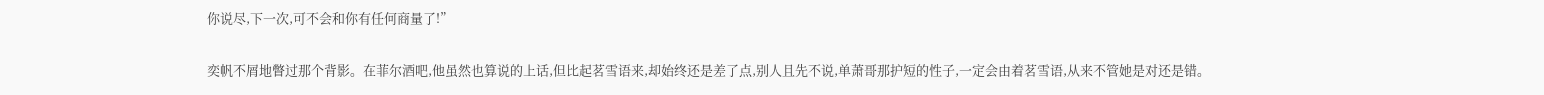你说尽,下一次,可不会和你有任何商量了!”

奕帆不屑地瞥过那个背影。在菲尔酒吧,他虽然也算说的上话,但比起茗雪语来,却始终还是差了点,别人且先不说,单萧哥那护短的性子,一定会由着茗雪语,从来不管她是对还是错。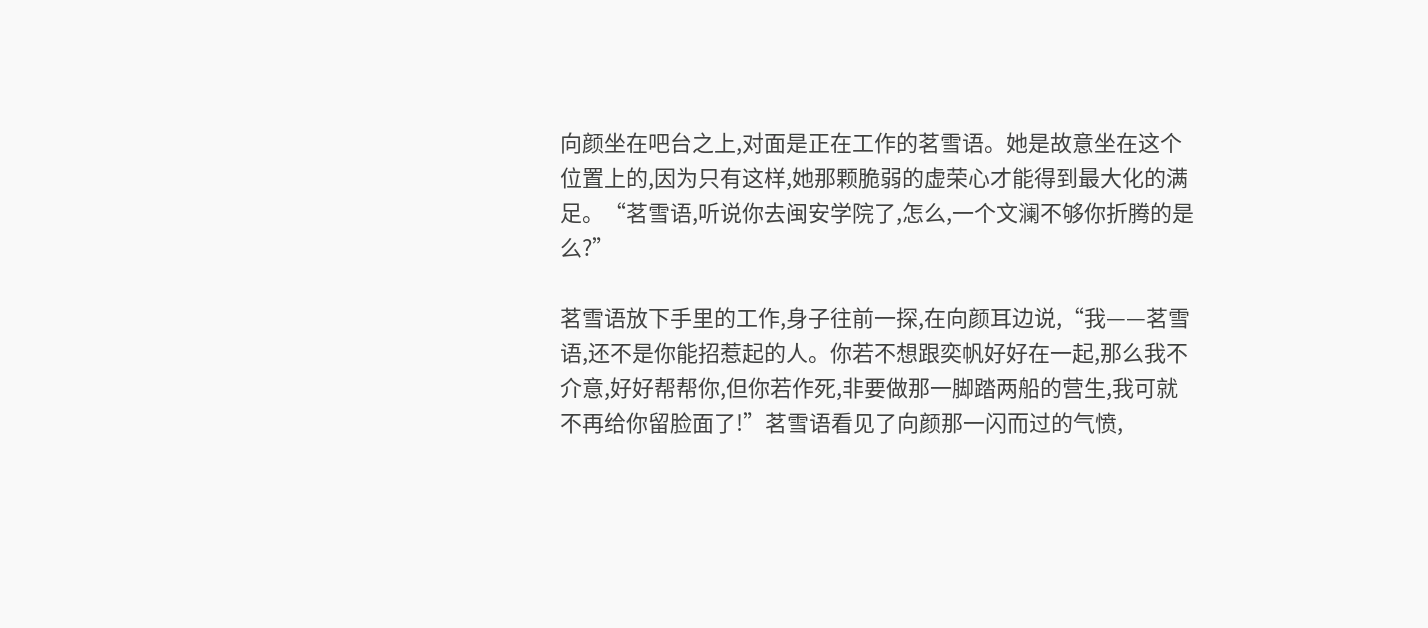向颜坐在吧台之上,对面是正在工作的茗雪语。她是故意坐在这个位置上的,因为只有这样,她那颗脆弱的虚荣心才能得到最大化的满足。“茗雪语,听说你去闽安学院了,怎么,一个文澜不够你折腾的是么?”

茗雪语放下手里的工作,身子往前一探,在向颜耳边说,“我——茗雪语,还不是你能招惹起的人。你若不想跟奕帆好好在一起,那么我不介意,好好帮帮你,但你若作死,非要做那一脚踏两船的营生,我可就不再给你留脸面了!”茗雪语看见了向颜那一闪而过的气愤,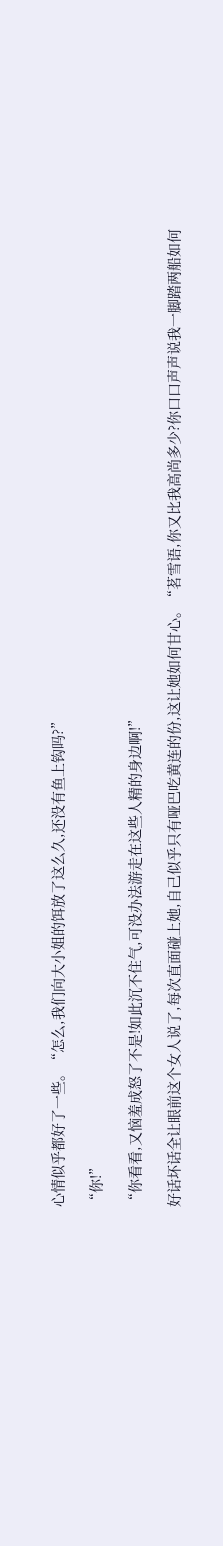心情似乎都好了一些。“怎么,我们向大小姐的饵放了这么久,还没有鱼上钩吗?”

“你!”

“你看看,又恼羞成怒了不是!如此沉不住气,可没办法游走在这些人精的身边啊!”

好话坏话全让眼前这个女人说了,每次直面碰上她,自己似乎只有哑巴吃黄连的份,这让她如何甘心。“茗雪语,你又比我高尚多少?你口口声声说我一脚踏两船如何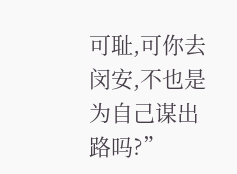可耻,可你去闵安,不也是为自己谋出路吗?”